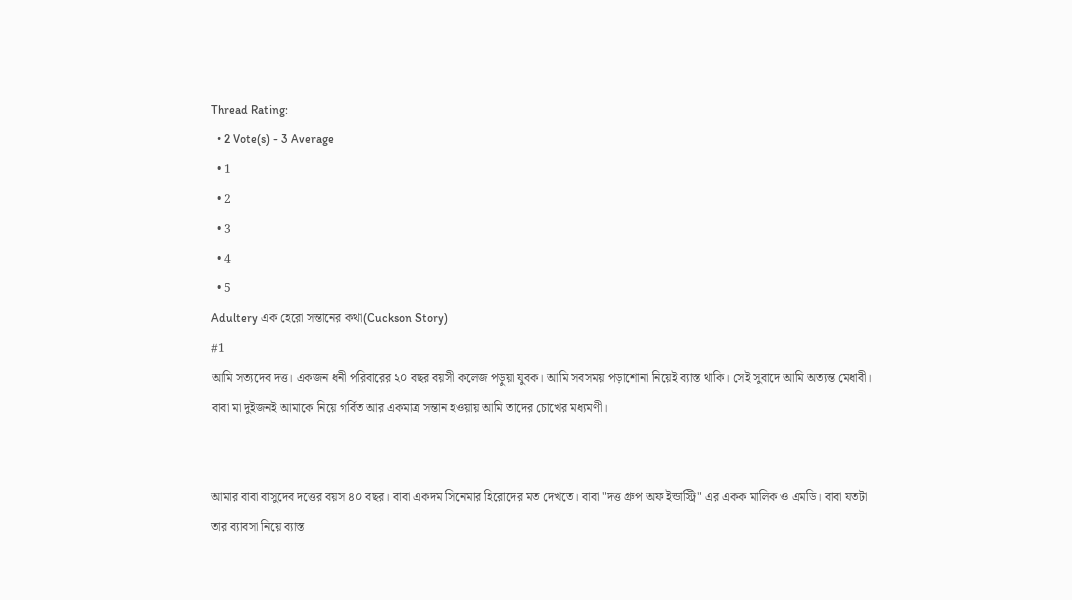Thread Rating:
  • 2 Vote(s) - 3 Average
  • 1
  • 2
  • 3
  • 4
  • 5
Adultery এক হেরো সন্তানের কথা(Cuckson Story)
#1
আমি সত্যদেব দত্ত। একজন ধনী পরিবারের ২০ বছর বয়সী কলেজ পড়ুয়া যুবক। আমি সবসময় পড়াশোনা নিয়েই ব্যাস্ত থাকি। সেই সুবাদে আমি অত্যন্ত মেধাবী। বাবা মা দুইজনই আমাকে নিয়ে গর্বিত আর একমাত্র সন্তান হওয়ায় আমি তাদের চোখের মধ্যমণী।


আমার বাবা বাসুদেব দত্তের বয়স ৪০ বছর। বাবা একদম সিনেমার হিরোদের মত দেখতে। বাবা "দত্ত গ্রুপ অফ ইন্ডাস্ট্রি" এর একক মালিক ও এমডি। বাবা যতটা তার ব্যাবসা নিয়ে ব্যাস্ত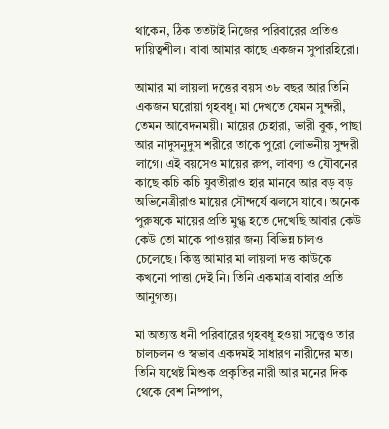থাকেন, ঠিক ততটাই নিজের পরিবারের প্রতিও দায়িত্বশীল। বাবা আমার কাছে একজন সুপারহিরো।

আমার মা লায়লা দত্তের বয়স ৩৮ বছর আর তিনি একজন ঘরোয়া গৃহবধূ। মা দেখতে যেমন সুন্দরী, তেমন আবেদনময়ী। মায়ের চেহারা, ভারী বুক, পাছা আর নাদুসনুদুস শরীরে তাকে পুরো লোভনীয় সুন্দরী লাগে। এই বয়সেও মায়ের রুপ, লাবণ্য ও যৌবনের কাছে কচি কচি যুবতীরাও হার মানবে আর বড় বড় অভিনেত্রীরাও মায়ের সৌন্দর্যে ঝলসে যাবে। অনেক পুরুষকে মায়ের প্রতি মুগ্ধ হতে দেখেছি আবার কেউ কেউ তো মাকে পাওয়ার জন্য বিভিন্ন চালও চেলেছে। কিন্তু আমার মা লায়লা দত্ত কাউকে কখনো পাত্তা দেই নি। তিনি একমাত্র বাবার প্রতি আনুগত্য।

মা অত্যন্ত ধনী পরিবারের গৃহবধূ হওয়া সত্ত্বেও তার চালচলন ও স্বভাব একদমই সাধারণ নারীদের মত। তিনি যথেষ্ট মিশুক প্রকৃতির নারী আর মনের দিক থেকে বেশ নিষ্পাপ,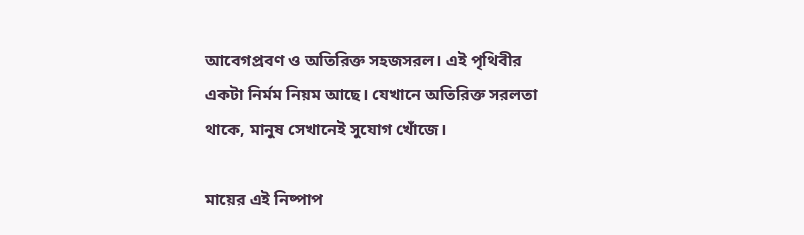আবেগপ্রবণ ও অতিরিক্ত সহজসরল। এই পৃথিবীর একটা নির্মম নিয়ম আছে। যেখানে অতিরিক্ত সরলতা থাকে, মানুষ সেখানেই সুযোগ খোঁজে।

মায়ের এই নিষ্পাপ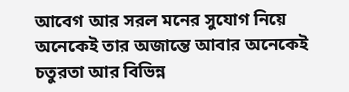আবেগ আর সরল মনের সুযোগ নিয়ে অনেকেই তার অজান্তে আবার অনেকেই চতুরতা আর বিভিন্ন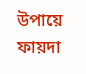উপায়ে ফায়দা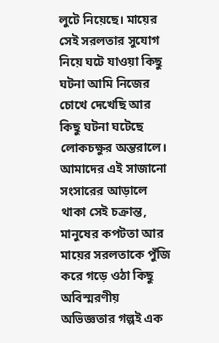লুটে নিয়েছে। মায়ের সেই সরলতার সুযোগ নিয়ে ঘটে যাওয়া কিছু ঘটনা আমি নিজের চোখে দেখেছি আর কিছু ঘটনা ঘটেছে লোকচক্ষুর অন্তরালে। আমাদের এই সাজানো সংসারের আড়ালে থাকা সেই চক্রান্ত, মানুষের কপটতা আর মায়ের সরলতাকে পুঁজি করে গড়ে ওঠা কিছু অবিস্মরণীয় অভিজ্ঞতার গল্পই এক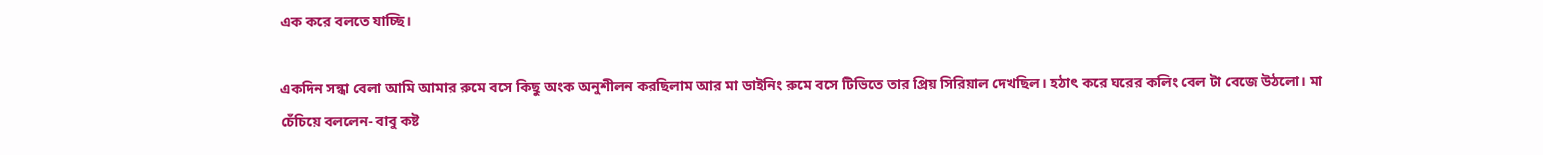এক করে বলতে যাচ্ছি।

একদিন সন্ধা বেলা আমি আমার রুমে বসে কিছু অংক অনুশীলন করছিলাম আর মা ডাইনিং রুমে বসে টিভিতে তার প্রিয় সিরিয়াল দেখছিল। হঠাৎ করে ঘরের কলিং বেল টা বেজে উঠলো। মা চেঁচিয়ে বললেন- বাবু কষ্ট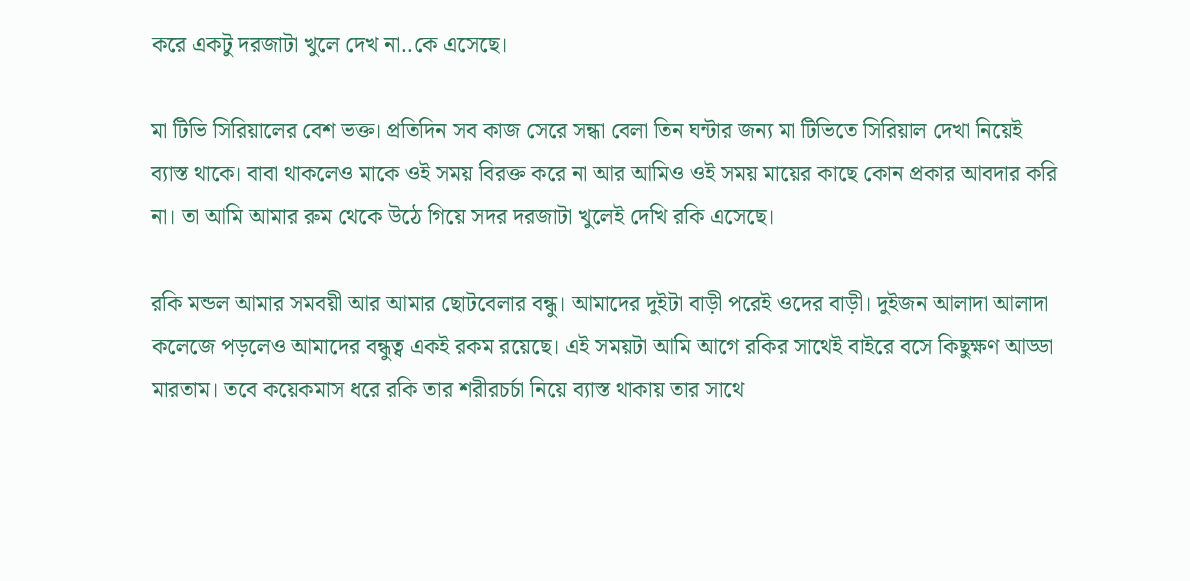করে একটু দরজাটা খুলে দেখ না..কে এসেছে।

মা টিভি সিরিয়ালের বেশ ভক্ত। প্রতিদিন সব কাজ সেরে সন্ধা বেলা তিন ঘন্টার জন্য মা টিভিতে সিরিয়াল দেখা নিয়েই ব্যাস্ত থাকে। বাবা থাকলেও মাকে ওই সময় বিরক্ত করে না আর আমিও ওই সময় মায়ের কাছে কোন প্রকার আবদার করি না। তা আমি আমার রুম থেকে উঠে গিয়ে সদর দরজাটা খুলেই দেখি রকি এসেছে।

রকি মন্ডল আমার সমবয়ী আর আমার ছোটবেলার বন্ধু। আমাদের দুইটা বাড়ী পরেই ওদের বাড়ী। দুইজন আলাদা আলাদা কলেজে পড়লেও আমাদের বন্ধুত্ব একই রকম রয়েছে। এই সময়টা আমি আগে রকির সাথেই বাইরে বসে কিছুক্ষণ আড্ডা মারতাম। তবে কয়েকমাস ধরে রকি তার শরীরচর্চা নিয়ে ব্যাস্ত থাকায় তার সাথে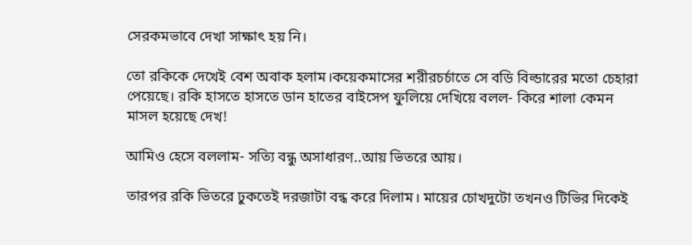সেরকমভাবে দেখা সাক্ষাৎ হয় নি।

তো রকিকে দেখেই বেশ অবাক হলাম।কয়েকমাসের শরীরচর্চাতে সে বডি বিল্ডারের মতো চেহারা পেয়েছে। রকি হাসতে হাসতে ডান হাতের বাইসেপ ফুলিয়ে দেখিয়ে বলল- কিরে শালা কেমন মাসল হয়েছে দেখ!

আমিও হেসে বললাম- সত্যি বন্ধু অসাধারণ..আয় ভিতরে আয়।

তারপর রকি ভিতরে ঢুকতেই দরজাটা বন্ধ করে দিলাম। মায়ের চোখদুটো তখনও টিভির দিকেই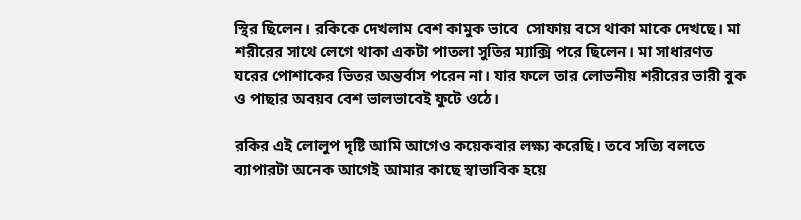স্থির ছিলেন। রকিকে দেখলাম বেশ কামুক ভাবে  সোফায় বসে থাকা মাকে দেখছে। মা শরীরের সাথে লেগে থাকা একটা পাতলা সুতির ম্যাক্সি পরে ছিলেন। মা সাধারণত ঘরের পোশাকের ভিতর অন্তর্বাস পরেন না। যার ফলে তার লোভনীয় শরীরের ভারী বুক ও পাছার অবয়ব বেশ ভালভাবেই ফুটে ওঠে।

রকির এই লোলুপ দৃষ্টি আমি আগেও কয়েকবার লক্ষ্য করেছি। তবে সত্যি বলতে ব্যাপারটা অনেক আগেই আমার কাছে স্বাভাবিক হয়ে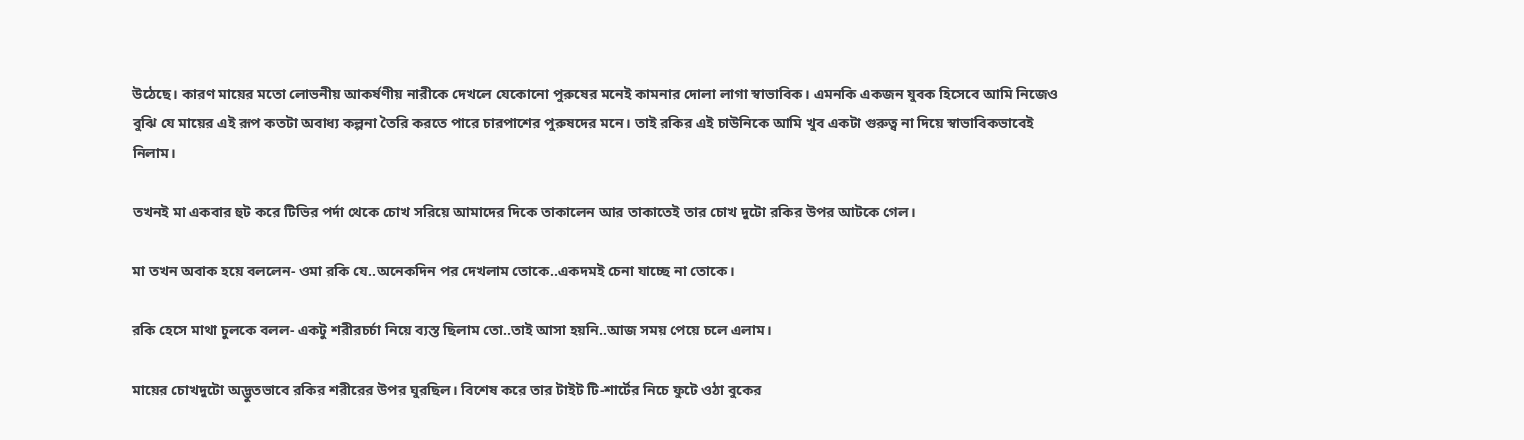উঠেছে। কারণ মায়ের মতো লোভনীয় আকর্ষণীয় নারীকে দেখলে যেকোনো পুরুষের মনেই কামনার দোলা লাগা স্বাভাবিক। এমনকি একজন যুবক হিসেবে আমি নিজেও বুঝি যে মায়ের এই রূপ কতটা অবাধ্য কল্পনা তৈরি করতে পারে চারপাশের পুরুষদের মনে। তাই রকির এই চাউনিকে আমি খুব একটা গুরুত্ব না দিয়ে স্বাভাবিকভাবেই নিলাম।

তখনই মা একবার হুট করে টিভির পর্দা থেকে চোখ সরিয়ে আমাদের দিকে তাকালেন আর তাকাতেই তার চোখ দুটো রকির উপর আটকে গেল।

মা তখন অবাক হয়ে বললেন- ওমা রকি যে..অনেকদিন পর দেখলাম তোকে..একদমই চেনা যাচ্ছে না তোকে।

রকি হেসে মাথা চুলকে বলল- একটু শরীরচর্চা নিয়ে ব্যস্ত ছিলাম তো..তাই আসা হয়নি..আজ সময় পেয়ে চলে এলাম।

মায়ের চোখদুটো অদ্ভুতভাবে রকির শরীরের উপর ঘুরছিল। বিশেষ করে তার টাইট টি-শার্টের নিচে ফুটে ওঠা বুকের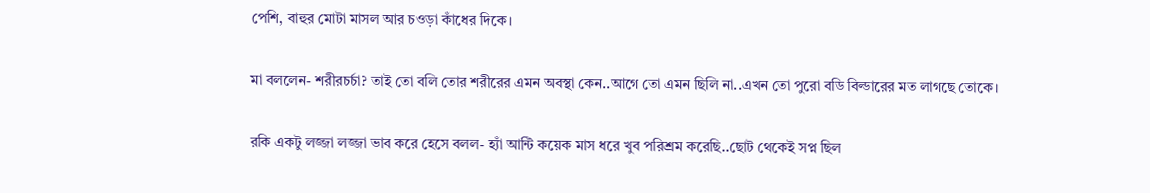পেশি, বাহুর মোটা মাসল আর চওড়া কাঁধের দিকে।

মা বললেন- শরীরচর্চা? তাই তো বলি তোর শরীরের এমন অবস্থা কেন..আগে তো এমন ছিলি না..এখন তো পুরো বডি বিল্ডারের মত লাগছে তোকে।

রকি একটু লজ্জা লজ্জা ভাব করে হেসে বলল- হ্যাঁ আন্টি কয়েক মাস ধরে খুব পরিশ্রম করেছি..ছোট থেকেই সপ্ন ছিল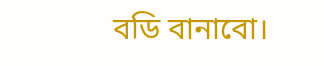বডি বানাবো।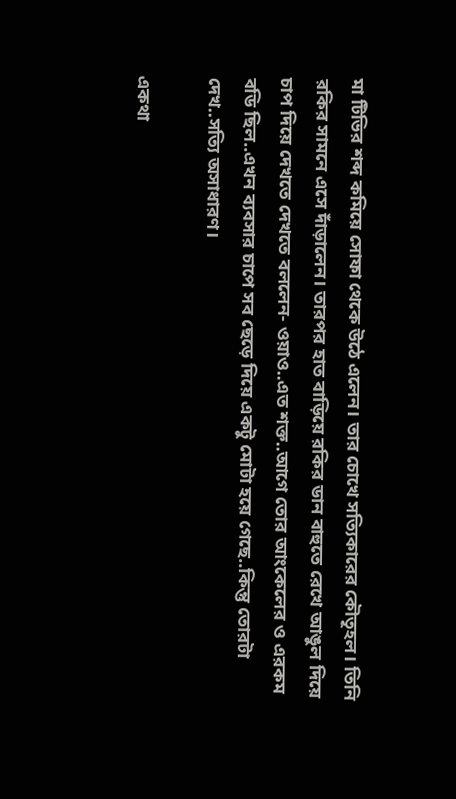মা টিভির শব্দ কমিয়ে সোফা থেকে উঠে এলেন। তার চোখে সত্যিকারের কৌতূহল। তিনি রকির সামনে এসে দাঁড়ালেন। তারপর হাত বাড়িয়ে রকির ডান বাহুতে রেখে আঙুল দিয়ে চাপ দিয়ে দেখতে দেখতে বললেন- ওয়াও..এত শক্ত..আগে তোর আংকেলের ও এরকম বডি ছিল..এখন ব্যবসার চাপে সব ছেড়ে দিয়ে একটু মোটা হয়ে গেছে..কিন্তু তোরটা দেখ..সত্যি অসাধারণ।

একথা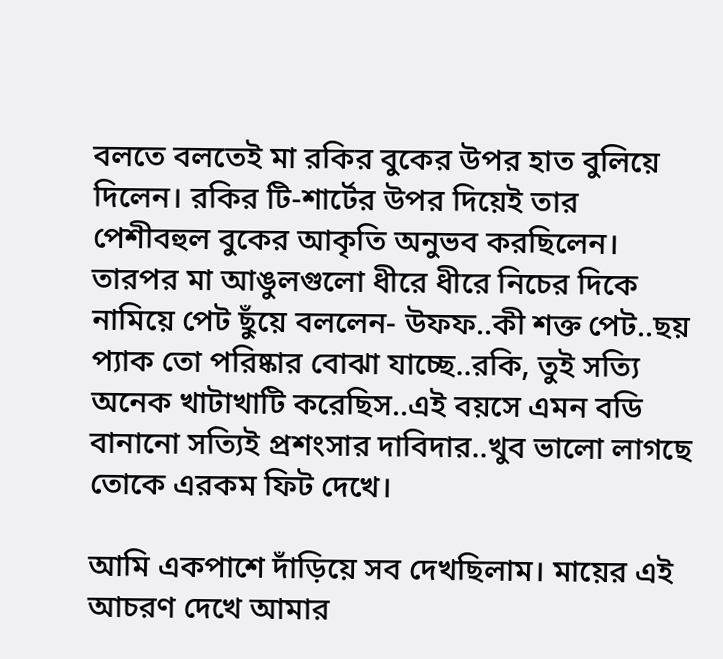বলতে বলতেই মা রকির বুকের উপর হাত বুলিয়ে দিলেন। রকির টি-শার্টের উপর দিয়েই তার পেশীবহুল বুকের আকৃতি অনুভব করছিলেন। তারপর মা আঙুলগুলো ধীরে ধীরে নিচের দিকে নামিয়ে পেট ছুঁয়ে বললেন- উফফ..কী শক্ত পেট..ছয় প্যাক তো পরিষ্কার বোঝা যাচ্ছে..রকি, তুই সত্যি অনেক খাটাখাটি করেছিস..এই বয়সে এমন বডি বানানো সত্যিই প্রশংসার দাবিদার..খুব ভালো লাগছে তোকে এরকম ফিট দেখে।

আমি একপাশে দাঁড়িয়ে সব দেখছিলাম। মায়ের এই আচরণ দেখে আমার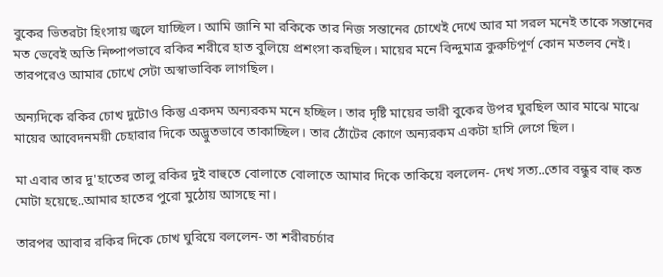বুকের ভিতরটা হিংসায় জ্বলে যাচ্ছিল। আমি জানি মা রকিকে তার নিজ সন্তানের চোখেই দেখে আর মা সরল মনেই তাকে সন্তানের মত ভেবেই অতি নিষ্পাপভাবে রকির শরীরে হাত বুলিয়ে প্রশংসা করছিল। মায়ের মনে বিন্দুমাত্র কুরুচিপূর্ণ কোন মতলব নেই। তারপরেও আমার চোখে সেটা অস্বাভাবিক লাগছিল।

অন্যদিকে রকির চোখ দুটোও কিন্তু একদম অন্যরকম মনে হচ্ছিল। তার দৃষ্টি মায়ের ভারী বুকের উপর ঘুরছিল আর মাঝে মাঝে মায়ের আবেদনময়ী চেহারার দিকে অদ্ভুতভাবে তাকাচ্ছিল। তার ঠোঁটের কোণে অন্যরকম একটা হাসি লেগে ছিল।

মা এবার তার দু'হাতের তালু রকির দুই বাহুতে বোলাতে বোলাতে আমার দিকে তাকিয়ে বললেন- দেখ সত্য..তোর বন্ধুর বাহু কত মোটা হয়েছে..আমার হাতের পুরো মুঠোয় আসছে না।

তারপর আবার রকির দিকে চোখ ঘুরিয়ে বললেন- তা শরীরচর্চার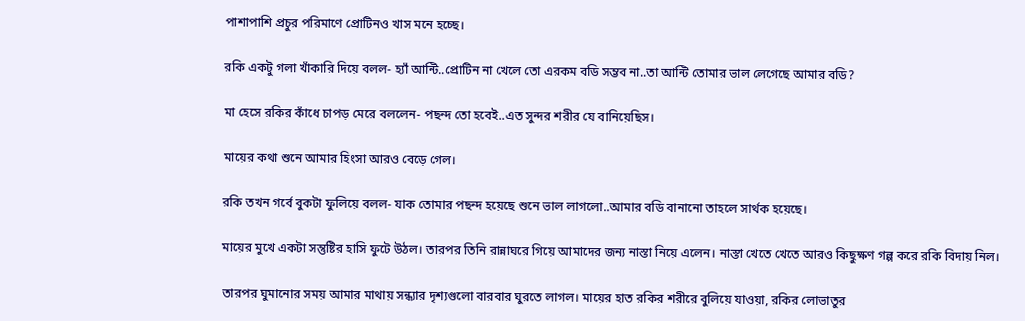পাশাপাশি প্রচুর পরিমাণে প্রোটিনও খাস মনে হচ্ছে।

রকি একটু গলা খাঁকারি দিয়ে বলল- হ্যাঁ আন্টি..প্রোটিন না খেলে তো এরকম বডি সম্ভব না..তা আন্টি তোমার ভাল লেগেছে আমার বডি?

মা হেসে রকির কাঁধে চাপড় মেরে বললেন- পছন্দ তো হবেই..এত সুন্দর শরীর যে বানিয়েছিস।

মায়ের কথা শুনে আমার হিংসা আরও বেড়ে গেল।

রকি তখন গর্বে বুকটা ফুলিয়ে বলল- যাক তোমার পছন্দ হয়েছে শুনে ভাল লাগলো..আমার বডি বানানো তাহলে সার্থক হয়েছে।

মায়ের মুখে একটা সন্তুষ্টির হাসি ফুটে উঠল। তারপর তিনি রান্নাঘরে গিয়ে আমাদের জন্য নাস্তা নিয়ে এলেন। নাস্তা খেতে খেতে আরও কিছুক্ষণ গল্প করে রকি বিদায় নিল।

তারপর ঘুমানোর সময় আমার মাথায় সন্ধ্যার দৃশ্যগুলো বারবার ঘুরতে লাগল। মায়ের হাত রকির শরীরে বুলিয়ে যাওয়া, রকির লোভাতুর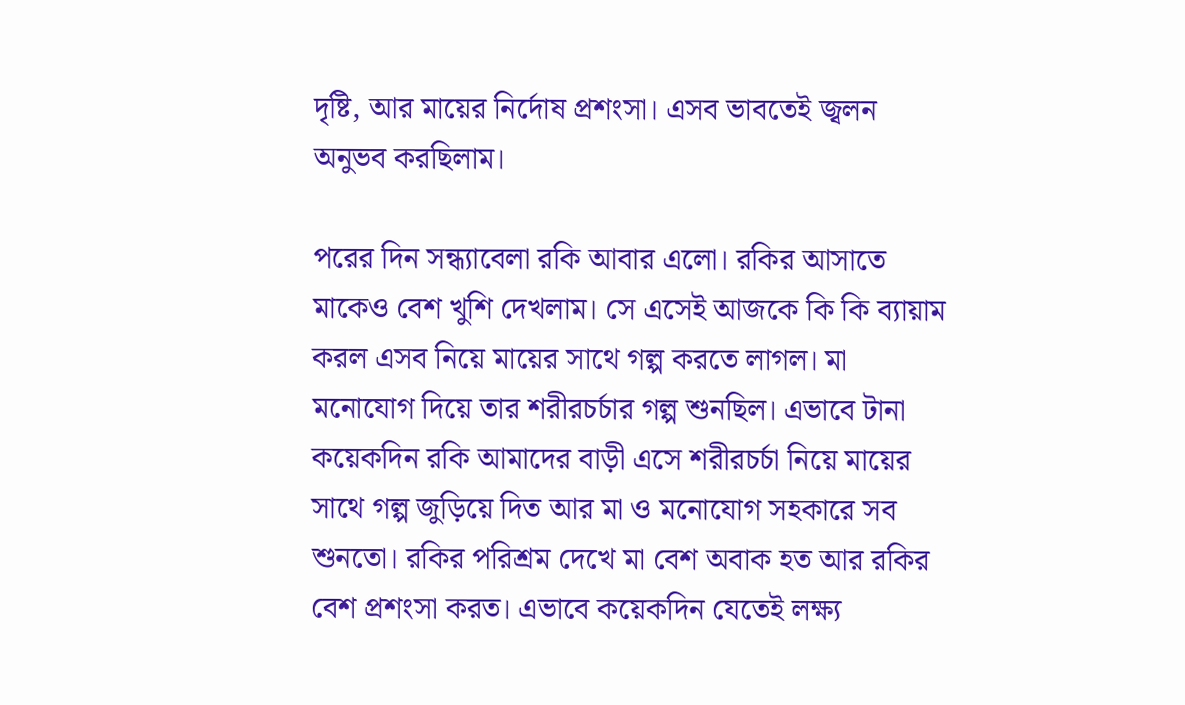দৃষ্টি, আর মায়ের নির্দোষ প্রশংসা। এসব ভাবতেই জ্বলন অনুভব করছিলাম।

পরের দিন সন্ধ্যাবেলা রকি আবার এলো। রকির আসাতে মাকেও বেশ খুশি দেখলাম। সে এসেই আজকে কি কি ব্যায়াম করল এসব নিয়ে মায়ের সাথে গল্প করতে লাগল। মা মনোযোগ দিয়ে তার শরীরচর্চার গল্প শুনছিল। এভাবে টানা কয়েকদিন রকি আমাদের বাড়ী এসে শরীরচর্চা নিয়ে মায়ের সাথে গল্প জুড়িয়ে দিত আর মা ও মনোযোগ সহকারে সব শুনতো। রকির পরিশ্রম দেখে মা বেশ অবাক হত আর রকির বেশ প্রশংসা করত। এভাবে কয়েকদিন যেতেই লক্ষ্য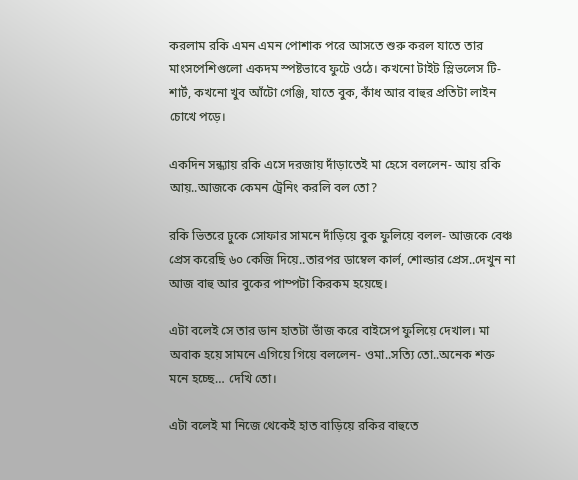করলাম রকি এমন এমন পোশাক পরে আসতে শুরু করল যাতে তার মাংসপেশিগুলো একদম স্পষ্টভাবে ফুটে ওঠে। কখনো টাইট স্লিভলেস টি-শার্ট, কখনো খুব আঁটো গেঞ্জি, যাতে বুক, কাঁধ আর বাহুর প্রতিটা লাইন চোখে পড়ে।

একদিন সন্ধ্যায় রকি এসে দরজায় দাঁড়াতেই মা হেসে বললেন- আয় রকি আয়..আজকে কেমন ট্রেনিং করলি বল তো?

রকি ভিতরে ঢুকে সোফার সামনে দাঁড়িয়ে বুক ফুলিয়ে বলল- আজকে বেঞ্চ প্রেস করেছি ৬০ কেজি দিয়ে..তারপর ডাম্বেল কার্ল, শোল্ডার প্রেস..দেখুন না আজ বাহু আর বুকের পাম্পটা কিরকম হয়েছে।

এটা বলেই সে তার ডান হাতটা ভাঁজ করে বাইসেপ ফুলিয়ে দেখাল। মা অবাক হয়ে সামনে এগিয়ে গিয়ে বললেন- ওমা..সত্যি তো..অনেক শক্ত মনে হচ্ছে… দেখি তো।

এটা বলেই মা নিজে থেকেই হাত বাড়িয়ে রকির বাহুতে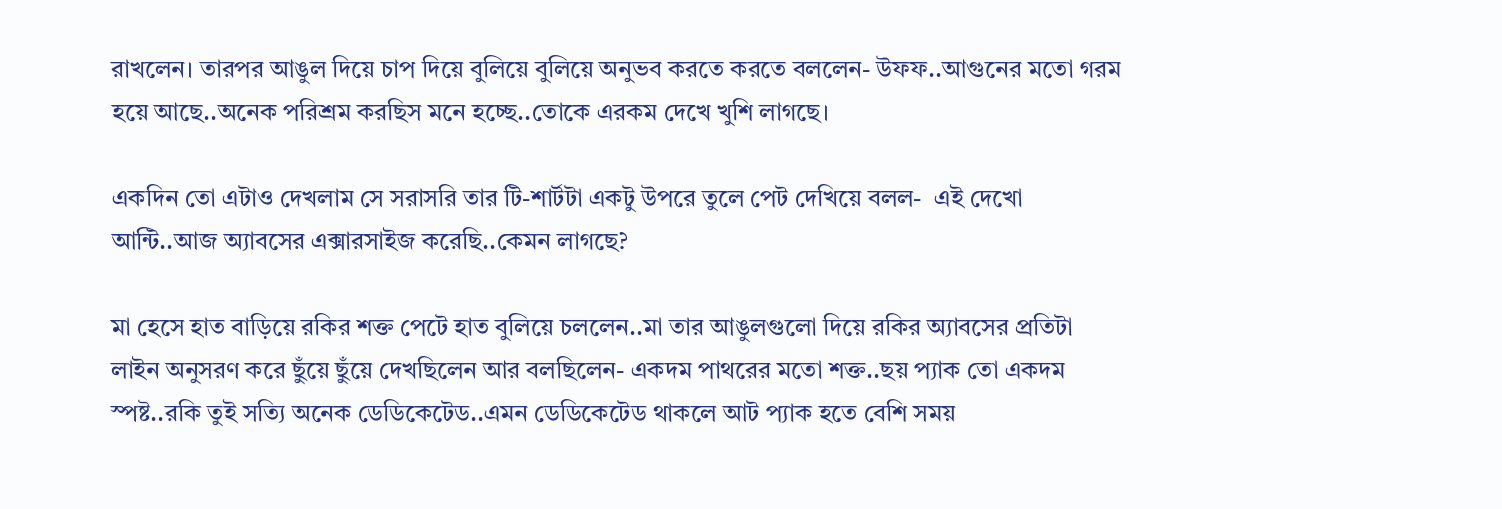রাখলেন। তারপর আঙুল দিয়ে চাপ দিয়ে বুলিয়ে বুলিয়ে অনুভব করতে করতে বললেন- উফফ..আগুনের মতো গরম হয়ে আছে..অনেক পরিশ্রম করছিস মনে হচ্ছে..তোকে এরকম দেখে খুশি লাগছে।

একদিন তো এটাও দেখলাম সে সরাসরি তার টি-শার্টটা একটু উপরে তুলে পেট দেখিয়ে বলল-  এই দেখো আন্টি..আজ অ্যাবসের এক্সারসাইজ করেছি..কেমন লাগছে?

মা হেসে হাত বাড়িয়ে রকির শক্ত পেটে হাত বুলিয়ে চললেন..মা তার আঙুলগুলো দিয়ে রকির অ্যাবসের প্রতিটা  লাইন অনুসরণ করে ছুঁয়ে ছুঁয়ে দেখছিলেন আর বলছিলেন- একদম পাথরের মতো শক্ত..ছয় প্যাক তো একদম স্পষ্ট..রকি তুই সত্যি অনেক ডেডিকেটেড..এমন ডেডিকেটেড থাকলে আট প্যাক হতে বেশি সময়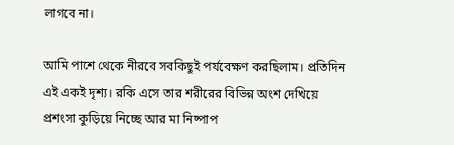লাগবে না।

আমি পাশে থেকে নীরবে সবকিছুই পর্যবেক্ষণ করছিলাম। প্রতিদিন এই একই দৃশ্য। রকি এসে তার শরীরের বিভিন্ন অংশ দেখিয়ে প্রশংসা কুড়িয়ে নিচ্ছে আর মা নিষ্পাপ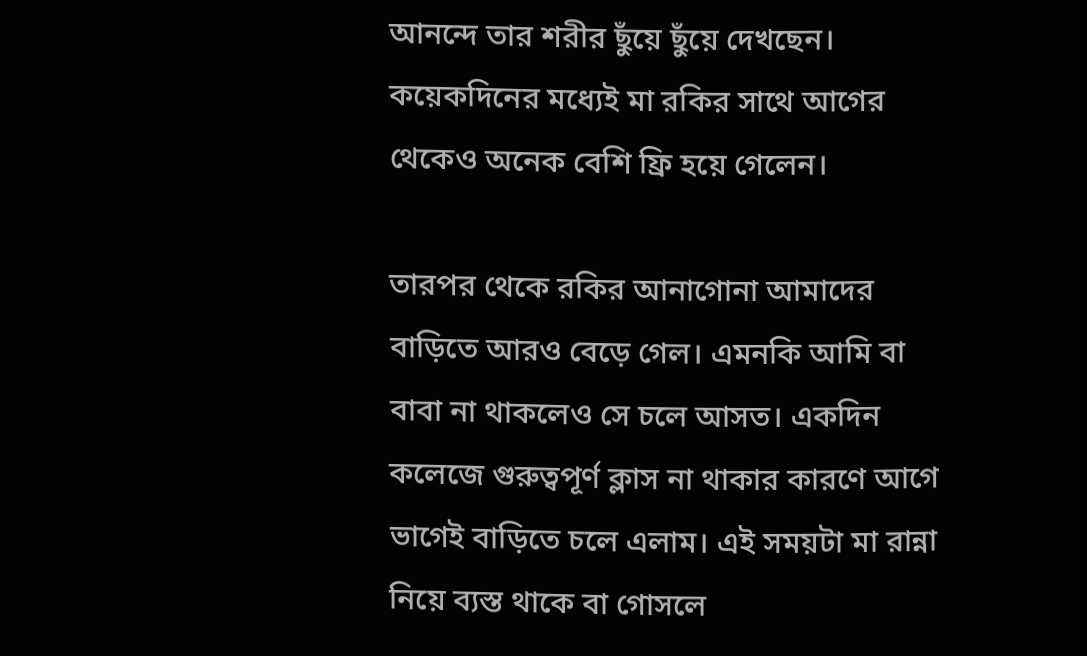আনন্দে তার শরীর ছুঁয়ে ছুঁয়ে দেখছেন। কয়েকদিনের মধ্যেই মা রকির সাথে আগের থেকেও অনেক বেশি ফ্রি হয়ে গেলেন।

তারপর থেকে রকির আনাগোনা আমাদের বাড়িতে আরও বেড়ে গেল। এমনকি আমি বা বাবা না থাকলেও সে চলে আসত। একদিন কলেজে গুরুত্বপূর্ণ ক্লাস না থাকার কারণে আগে ভাগেই বাড়িতে চলে এলাম। এই সময়টা মা রান্না নিয়ে ব্যস্ত থাকে বা গোসলে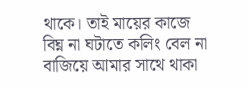থাকে। তাই মায়ের কাজে বিঘ্ন না ঘটাতে কলিং বেল না বাজিয়ে আমার সাথে থাকা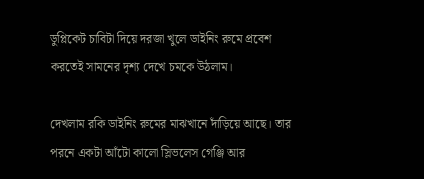ডুপ্লিকেট চাবিটা দিয়ে দরজা খুলে ডাইনিং রুমে প্রবেশ করতেই সামনের দৃশ্য দেখে চমকে উঠলাম।

দেখলাম রকি ডাইনিং রুমের মাঝখানে দাঁড়িয়ে আছে। তার পরনে একটা আঁটো কালো স্লিভলেস গেঞ্জি আর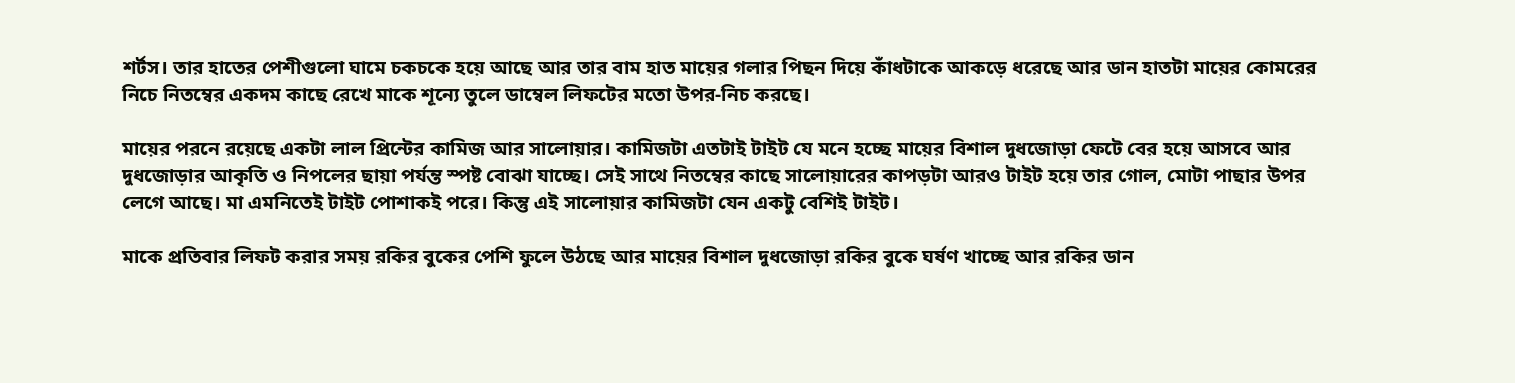শর্টস। তার হাতের পেশীগুলো ঘামে চকচকে হয়ে আছে আর তার বাম হাত মায়ের গলার পিছন দিয়ে কাঁধটাকে আকড়ে ধরেছে আর ডান হাতটা মায়ের কোমরের নিচে নিতম্বের একদম কাছে রেখে মাকে শূন্যে তুলে ডাম্বেল লিফটের মতো উপর-নিচ করছে।

মায়ের পরনে রয়েছে একটা লাল প্রিন্টের কামিজ আর সালোয়ার। কামিজটা এতটাই টাইট যে মনে হচ্ছে মায়ের বিশাল দুধজোড়া ফেটে বের হয়ে আসবে আর দুধজোড়ার আকৃতি ও নিপলের ছায়া পর্যন্ত স্পষ্ট বোঝা যাচ্ছে। সেই সাথে নিতম্বের কাছে সালোয়ারের কাপড়টা আরও টাইট হয়ে তার গোল, মোটা পাছার উপর লেগে আছে। মা এমনিতেই টাইট পোশাকই পরে। কিন্তু এই সালোয়ার কামিজটা যেন একটু বেশিই টাইট।

মাকে প্রতিবার লিফট করার সময় রকির বুকের পেশি ফুলে উঠছে আর মায়ের বিশাল দুধজোড়া রকির বুকে ঘর্ষণ খাচ্ছে আর রকির ডান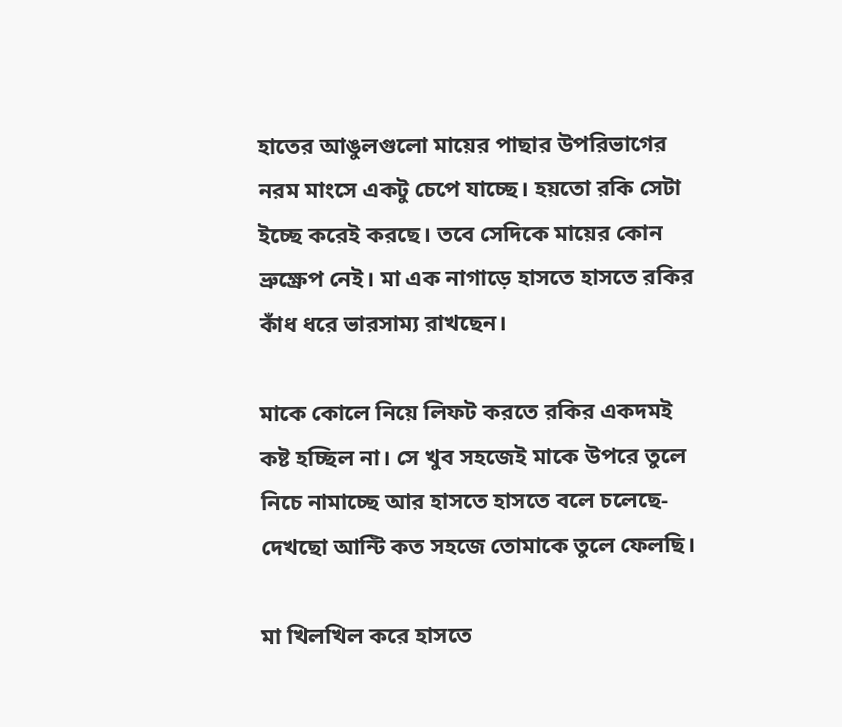হাতের আঙুলগুলো মায়ের পাছার উপরিভাগের নরম মাংসে একটু চেপে যাচ্ছে। হয়তো রকি সেটা ইচ্ছে করেই করছে। তবে সেদিকে মায়ের কোন ভ্রুক্ষ্রেপ নেই। মা এক নাগাড়ে হাসতে হাসতে রকির কাঁধ ধরে ভারসাম্য রাখছেন।

মাকে কোলে নিয়ে লিফট করতে রকির একদমই কষ্ট হচ্ছিল না। সে খুব সহজেই মাকে উপরে তুলে নিচে নামাচ্ছে আর হাসতে হাসতে বলে চলেছে- দেখছো আন্টি কত সহজে তোমাকে তুলে ফেলছি।

মা খিলখিল করে হাসতে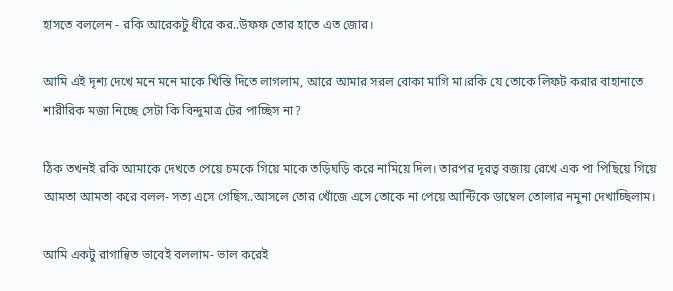হাসতে বললেন - রকি আরেকটু ধীরে কর..উফফ তোর হাতে এত জোর।

আমি এই দৃশ্য দেখে মনে মনে মাকে খিস্তি দিতে লাগলাম, আরে আমার সরল বোকা মাগি মা।রকি যে তোকে লিফট করার বাহানাতে শারীরিক মজা নিচ্ছে সেটা কি বিন্দুমাত্র টের পাচ্ছিস না?

ঠিক তখনই রকি আমাকে দেখতে পেয়ে চমকে গিয়ে মাকে তড়িঘড়ি করে নামিয়ে দিল। তারপর দূরত্ব বজায় রেখে এক পা পিছিয়ে গিয়ে আমতা আমতা করে বলল- সত্য এসে গেছিস..আসলে তোর খোঁজে এসে তোকে না পেয়ে আন্টিকে ডাম্বেল তোলার নমুনা দেখাচ্ছিলাম।

আমি একটু রাগান্বিত ভাবেই বললাম- ভাল করেই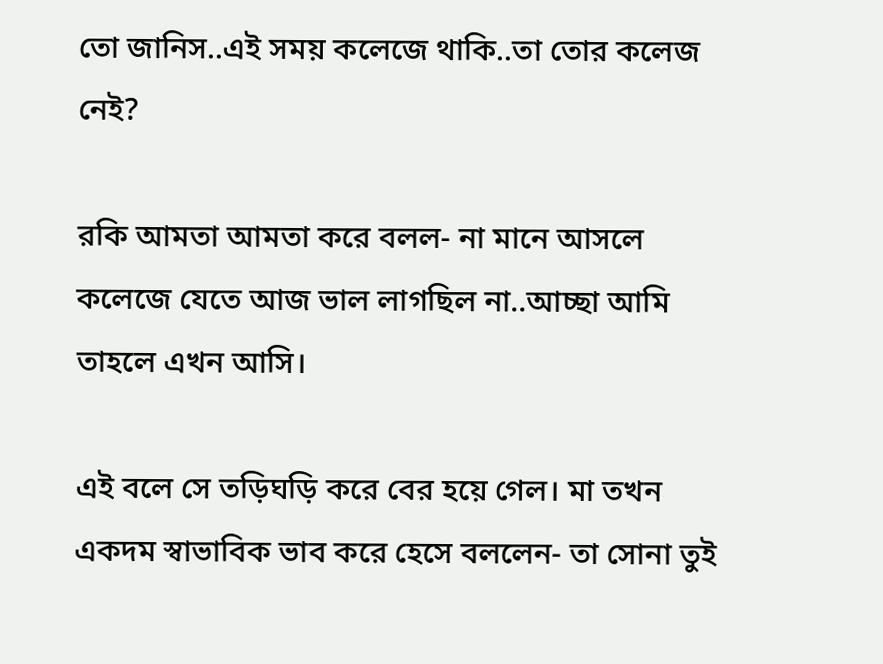তো জানিস..এই সময় কলেজে থাকি..তা তোর কলেজ নেই?

রকি আমতা আমতা করে বলল- না মানে আসলে কলেজে যেতে আজ ভাল লাগছিল না..আচ্ছা আমি তাহলে এখন আসি।

এই বলে সে তড়িঘড়ি করে বের হয়ে গেল। মা তখন একদম স্বাভাবিক ভাব করে হেসে বললেন- তা সোনা তুই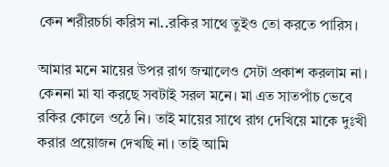কেন শরীরচর্চা করিস না..রকির সাথে তুইও তো করতে পারিস।

আমার মনে মায়ের উপর রাগ জন্মালেও সেটা প্রকাশ করলাম না। কেননা মা যা করছে সবটাই সরল মনে। মা এত সাতপাঁচ ভেবে রকির কোলে ওঠে নি। তাই মায়ের সাথে রাগ দেখিয়ে মাকে দুঃখী করার প্রয়োজন দেখছি না। তাই আমি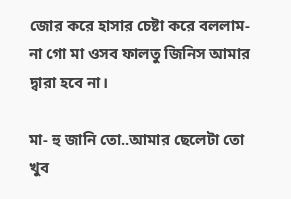জোর করে হাসার চেষ্টা করে বললাম- না গো মা ওসব ফালতু জিনিস আমার দ্বারা হবে না।

মা- হু জানি তো..আমার ছেলেটা তো খুব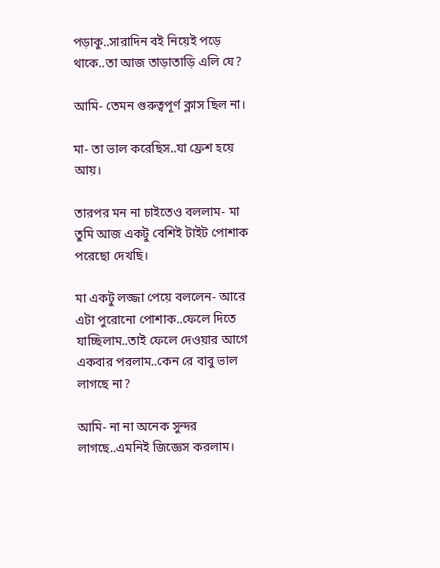পড়াকু..সারাদিন বই নিয়েই পড়ে থাকে..তা আজ তাড়াতাড়ি এলি যে?

আমি- তেমন গুরুত্বপূর্ণ ক্লাস ছিল না।

মা- তা ভাল করেছিস..যা ফ্রেশ হয়ে আয়।

তারপর মন না চাইতেও বললাম- মা তুমি আজ একটু বেশিই টাইট পোশাক পরেছো দেখছি।

মা একটু লজ্জা পেয়ে বললেন- আরে এটা পুরোনো পোশাক..ফেলে দিতে যাচ্ছিলাম..তাই ফেলে দেওয়ার আগে একবার পরলাম..কেন রে বাবু ভাল লাগছে না?

আমি- না না অনেক সুন্দর লাগছে..এমনিই জিজ্ঞেস করলাম।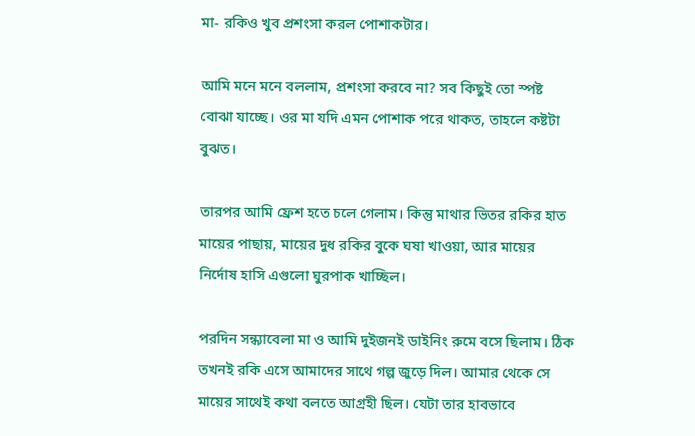মা- রকিও খুব প্রশংসা করল পোশাকটার।

আমি মনে মনে বললাম, প্রশংসা করবে না? সব কিছুই তো স্পষ্ট বোঝা যাচ্ছে। ওর মা যদি এমন পোশাক পরে থাকত, তাহলে কষ্টটা বুঝত।

তারপর আমি ফ্রেশ হতে চলে গেলাম। কিন্তু মাথার ভিতর রকির হাত মায়ের পাছায়, মায়ের দুধ রকির বুকে ঘষা খাওয়া, আর মায়ের নির্দোষ হাসি এগুলো ঘুরপাক খাচ্ছিল।

পরদিন সন্ধ্যাবেলা মা ও আমি দুইজনই ডাইনিং রুমে বসে ছিলাম। ঠিক তখনই রকি এসে আমাদের সাথে গল্প জুড়ে দিল। আমার থেকে সে মায়ের সাথেই কথা বলতে আগ্রহী ছিল। যেটা তার হাবভাবে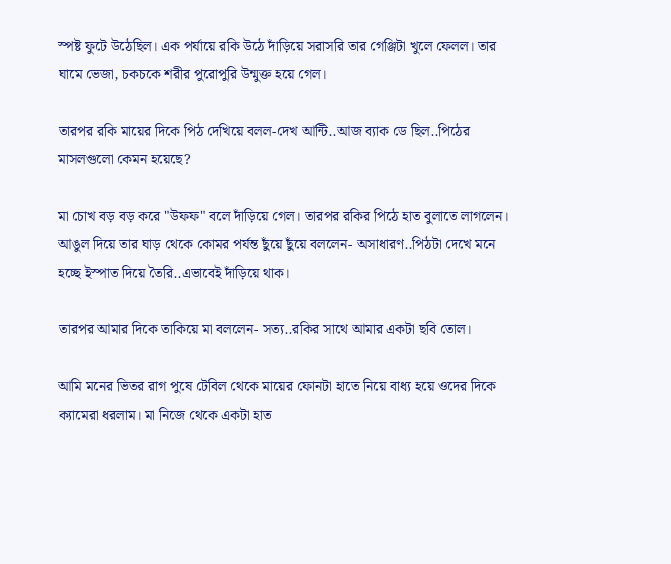স্পষ্ট ফুটে উঠেছিল। এক পর্যায়ে রকি উঠে দাঁড়িয়ে সরাসরি তার গেঞ্জিটা খুলে ফেলল। তার ঘামে ভেজা, চকচকে শরীর পুরোপুরি উন্মুক্ত হয়ে গেল।

তারপর রকি মায়ের দিকে পিঠ দেখিয়ে বলল-দেখ আন্টি..আজ ব্যাক ডে ছিল..পিঠের মাসলগুলো কেমন হয়েছে?

মা চোখ বড় বড় করে "উফফ" বলে দাঁড়িয়ে গেল। তারপর রকির পিঠে হাত বুলাতে লাগলেন। আঙুল দিয়ে তার ঘাড় থেকে কোমর পর্যন্ত ছুঁয়ে ছুঁয়ে বললেন- অসাধারণ..পিঠটা দেখে মনে হচ্ছে ইস্পাত দিয়ে তৈরি..এভাবেই দাঁড়িয়ে থাক।

তারপর আমার দিকে তাকিয়ে মা বললেন- সত্য..রকির সাথে আমার একটা ছবি তোল।

আমি মনের ভিতর রাগ পুষে টেবিল থেকে মায়ের ফোনটা হাতে নিয়ে বাধ্য হয়ে ওদের দিকে ক্যামেরা ধরলাম। মা নিজে থেকে একটা হাত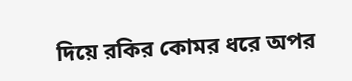দিয়ে রকির কোমর ধরে অপর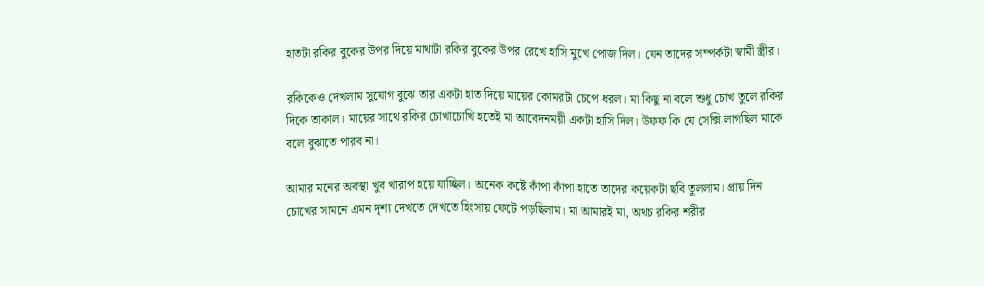হাতটা রকির বুকের উপর দিয়ে মাথাটা রকির বুকের উপর রেখে হাসি মুখে পোজ দিল। যেন তাদের সম্পর্কটা স্বামী স্ত্রীর।

রকিকেও দেখলাম সুযোগ বুঝে তার একটা হাত দিয়ে মায়ের কোমরটা চেপে ধরল। মা কিছু না বলে শুধু চোখ তুলে রকির দিকে তাকাল। মায়ের সাথে রকির চোখাচোখি হতেই মা আবেদনময়ী একটা হাসি দিল। উফফ কি যে সেক্সি লাগছিল মাকে বলে বুঝাতে পারব না।

আমার মনের অবস্থা খুব খারাপ হয়ে যাচ্ছিল। অনেক কষ্টে কাঁপা কাঁপা হাতে তাদের কয়েকটা ছবি তুললাম। প্রায় দিন চোখের সামনে এমন দৃশ্য দেখতে দেখতে হিংসায় ফেটে পড়ছিলাম। মা আমারই মা, অথচ রকির শরীর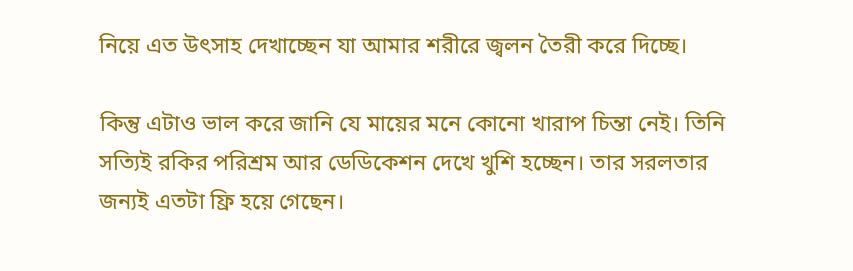নিয়ে এত উৎসাহ দেখাচ্ছেন যা আমার শরীরে জ্বলন তৈরী করে দিচ্ছে।

কিন্তু এটাও ভাল করে জানি যে মায়ের মনে কোনো খারাপ চিন্তা নেই। তিনি সত্যিই রকির পরিশ্রম আর ডেডিকেশন দেখে খুশি হচ্ছেন। তার সরলতার জন্যই এতটা ফ্রি হয়ে গেছেন।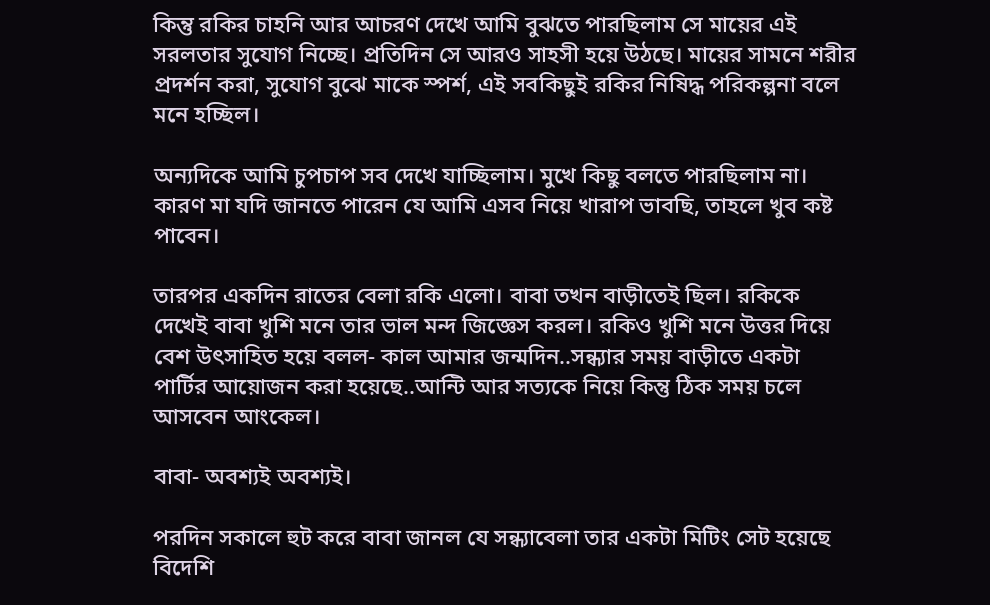কিন্তু রকির চাহনি আর আচরণ দেখে আমি বুঝতে পারছিলাম সে মায়ের এই সরলতার সুযোগ নিচ্ছে। প্রতিদিন সে আরও সাহসী হয়ে উঠছে। মায়ের সামনে শরীর প্রদর্শন করা, সুযোগ বুঝে মাকে স্পর্শ, এই সবকিছুই রকির নিষিদ্ধ পরিকল্পনা বলে মনে হচ্ছিল।

অন্যদিকে আমি চুপচাপ সব দেখে যাচ্ছিলাম। মুখে কিছু বলতে পারছিলাম না। কারণ মা যদি জানতে পারেন যে আমি এসব নিয়ে খারাপ ভাবছি, তাহলে খুব কষ্ট পাবেন।

তারপর একদিন রাতের বেলা রকি এলো। বাবা তখন বাড়ীতেই ছিল। রকিকে দেখেই বাবা খুশি মনে তার ভাল মন্দ জিজ্ঞেস করল। রকিও খুশি মনে উত্তর দিয়ে বেশ উৎসাহিত হয়ে বলল- কাল আমার জন্মদিন..সন্ধ্যার সময় বাড়ীতে একটা পার্টির আয়োজন করা হয়েছে..আন্টি আর সত্যকে নিয়ে কিন্তু ঠিক সময় চলে আসবেন আংকেল।

বাবা- অবশ্যই অবশ্যই।

পরদিন সকালে হুট করে বাবা জানল যে সন্ধ্যাবেলা তার একটা মিটিং সেট হয়েছে বিদেশি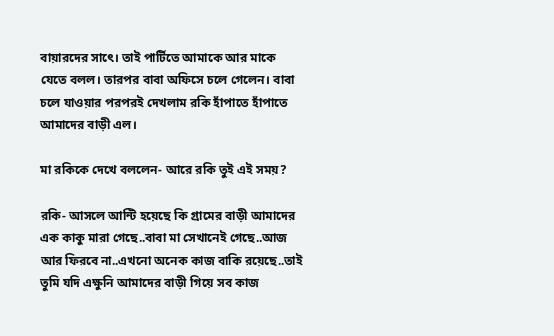বায়ারদের সাৎে। তাই পার্টিতে আমাকে আর মাকে যেতে বলল। তারপর বাবা অফিসে চলে গেলেন। বাবা চলে যাওয়ার পরপরই দেখলাম রকি হাঁপাতে হাঁপাতে আমাদের বাড়ী এল।

মা রকিকে দেখে বললেন- আরে রকি তুই এই সময়?

রকি- আসলে আন্টি হয়েছে কি গ্রামের বাড়ী আমাদের এক কাকু মারা গেছে..বাবা মা সেখানেই গেছে..আজ আর ফিরবে না..এখনো অনেক কাজ বাকি রয়েছে..তাই তুমি যদি এক্ষুনি আমাদের বাড়ী গিয়ে সব কাজ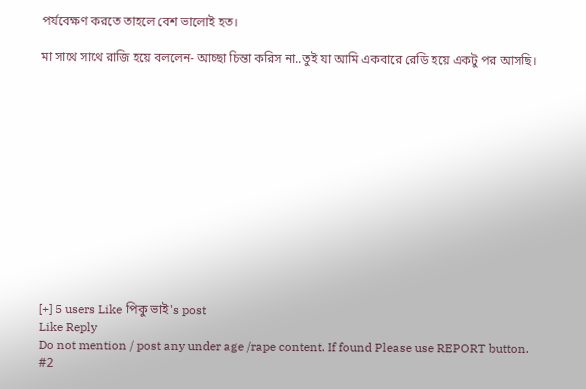পর্যবেক্ষণ করতে তাহলে বেশ ভালোই হত।

মা সাথে সাথে রাজি হয়ে বললেন- আচ্ছা চিন্তা করিস না..তুই যা আমি একবারে রেডি হয়ে একটু পর আসছি।













[+] 5 users Like পিকু ভাই's post
Like Reply
Do not mention / post any under age /rape content. If found Please use REPORT button.
#2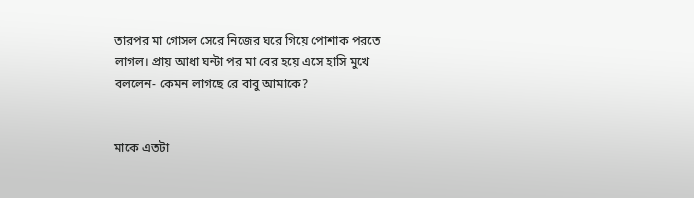তারপর মা গোসল সেরে নিজের ঘরে গিয়ে পোশাক পরতে লাগল। প্রায় আধা ঘন্টা পর মা বের হয়ে এসে হাসি মুখে বললেন- কেমন লাগছে রে বাবু আমাকে?


মাকে এতটা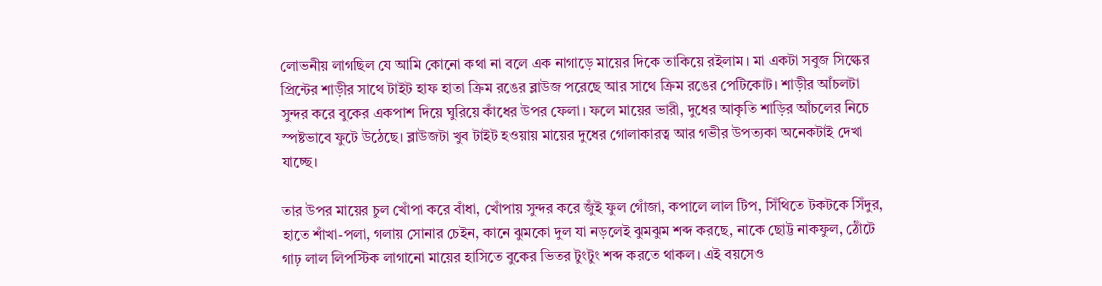লোভনীয় লাগছিল যে আমি কোনো কথা না বলে এক নাগাড়ে মায়ের দিকে তাকিয়ে রইলাম। মা একটা সবুজ সিল্কের প্রিন্টের শাড়ীর সাথে টাইট হাফ হাতা ক্রিম রঙের ব্লাউজ পরেছে আর সাথে ক্রিম রঙের পেটিকোট। শাড়ীর আঁচলটা সুন্দর করে বুকের একপাশ দিয়ে ঘুরিয়ে কাঁধের উপর ফেলা। ফলে মায়ের ভারী, দুধের আকৃতি শাড়ির আঁচলের নিচে স্পষ্টভাবে ফুটে উঠেছে। ব্লাউজটা খুব টাইট হওয়ায় মায়ের দুধের গোলাকারত্ব আর গভীর উপত্যকা অনেকটাই দেখা যাচ্ছে।

তার উপর মায়ের চুল খোঁপা করে বাঁধা, খোঁপায় সুন্দর করে জুঁই ফুল গোঁজা, কপালে লাল টিপ, সিঁথিতে টকটকে সিঁদুর, হাতে শাঁখা-পলা, গলায় সোনার চেইন, কানে ঝুমকো দুল যা নড়লেই ঝুমঝুম শব্দ করছে, নাকে ছোট্ট নাকফুল, ঠোঁটে গাঢ় লাল লিপস্টিক লাগানো মায়ের হাসিতে বুকের ভিতর টুংটুং শব্দ করতে থাকল। এই বয়সেও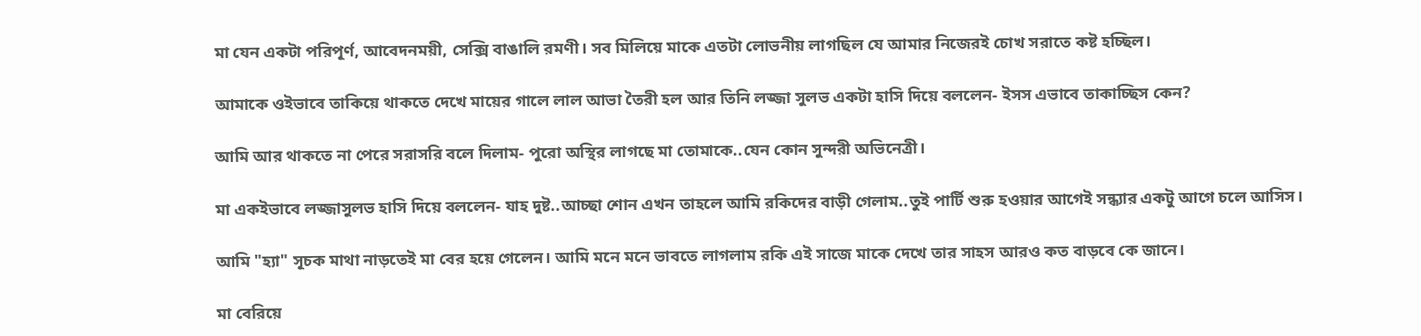মা যেন একটা পরিপূর্ণ, আবেদনময়ী, সেক্সি বাঙালি রমণী। সব মিলিয়ে মাকে এতটা লোভনীয় লাগছিল যে আমার নিজেরই চোখ সরাতে কষ্ট হচ্ছিল।

আমাকে ওইভাবে তাকিয়ে থাকতে দেখে মায়ের গালে লাল আভা তৈরী হল আর তিনি লজ্জা সুলভ একটা হাসি দিয়ে বললেন- ইসস এভাবে তাকাচ্ছিস কেন?

আমি আর থাকতে না পেরে সরাসরি বলে দিলাম- পুরো অস্থির লাগছে মা তোমাকে..যেন কোন সুন্দরী অভিনেত্রী।

মা একইভাবে লজ্জাসুলভ হাসি দিয়ে বললেন- যাহ দুষ্ট..আচ্ছা শোন এখন তাহলে আমি রকিদের বাড়ী গেলাম..তুই পার্টি শুরু হওয়ার আগেই সন্ধ্যার একটু আগে চলে আসিস।

আমি "হ্যা" সূচক মাথা নাড়তেই মা বের হয়ে গেলেন। আমি মনে মনে ভাবতে লাগলাম রকি এই সাজে মাকে দেখে তার সাহস আরও কত বাড়বে কে জানে।

মা বেরিয়ে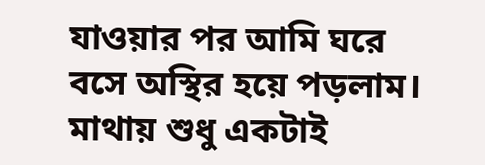যাওয়ার পর আমি ঘরে বসে অস্থির হয়ে পড়লাম। মাথায় শুধু একটাই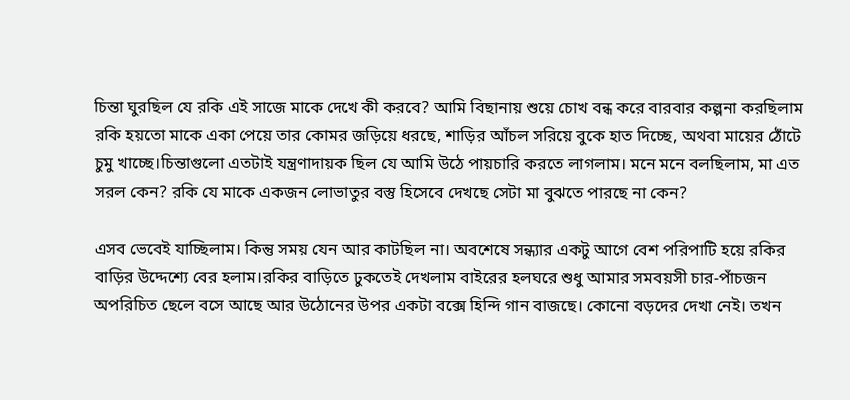চিন্তা ঘুরছিল যে রকি এই সাজে মাকে দেখে কী করবে? আমি বিছানায় শুয়ে চোখ বন্ধ করে বারবার কল্পনা করছিলাম রকি হয়তো মাকে একা পেয়ে তার কোমর জড়িয়ে ধরছে, শাড়ির আঁচল সরিয়ে বুকে হাত দিচ্ছে, অথবা মায়ের ঠোঁটে চুমু খাচ্ছে।চিন্তাগুলো এতটাই যন্ত্রণাদায়ক ছিল যে আমি উঠে পায়চারি করতে লাগলাম। মনে মনে বলছিলাম, মা এত সরল কেন? রকি যে মাকে একজন লোভাতুর বস্তু হিসেবে দেখছে সেটা মা বুঝতে পারছে না কেন?

এসব ভেবেই যাচ্ছিলাম। কিন্তু সময় যেন আর কাটছিল না। অবশেষে সন্ধ্যার একটু আগে বেশ পরিপাটি হয়ে রকির বাড়ির উদ্দেশ্যে বের হলাম।রকির বাড়িতে ঢুকতেই দেখলাম বাইরের হলঘরে শুধু আমার সমবয়সী চার-পাঁচজন অপরিচিত ছেলে বসে আছে আর উঠোনের উপর একটা বক্সে হিন্দি গান বাজছে। কোনো বড়দের দেখা নেই। তখন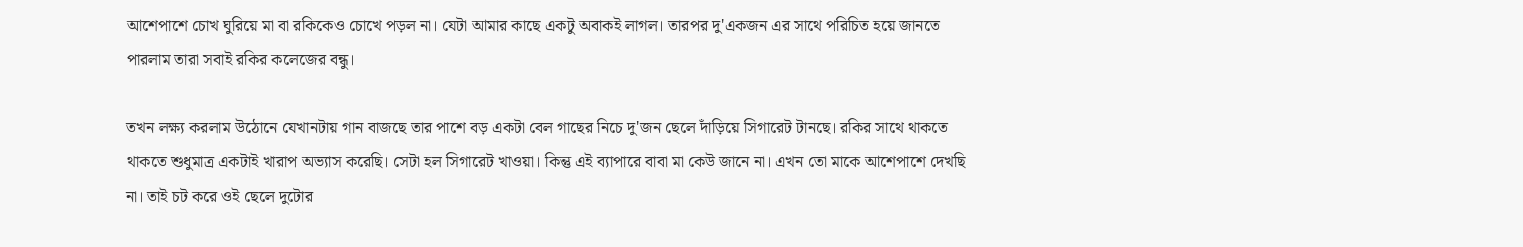আশেপাশে চোখ ঘুরিয়ে মা বা রকিকেও চোখে পড়ল না। যেটা আমার কাছে একটু অবাকই লাগল। তারপর দু'একজন এর সাথে পরিচিত হয়ে জানতে পারলাম তারা সবাই রকির কলেজের বন্ধু।

তখন লক্ষ্য করলাম উঠোনে যেখানটায় গান বাজছে তার পাশে বড় একটা বেল গাছের নিচে দু'জন ছেলে দাঁড়িয়ে সিগারেট টানছে। রকির সাথে থাকতে থাকতে শুধুমাত্র একটাই খারাপ অভ্যাস করেছি। সেটা হল সিগারেট খাওয়া। কিন্তু এই ব্যাপারে বাবা মা কেউ জানে না। এখন তো মাকে আশেপাশে দেখছি না। তাই চট করে ওই ছেলে দুটোর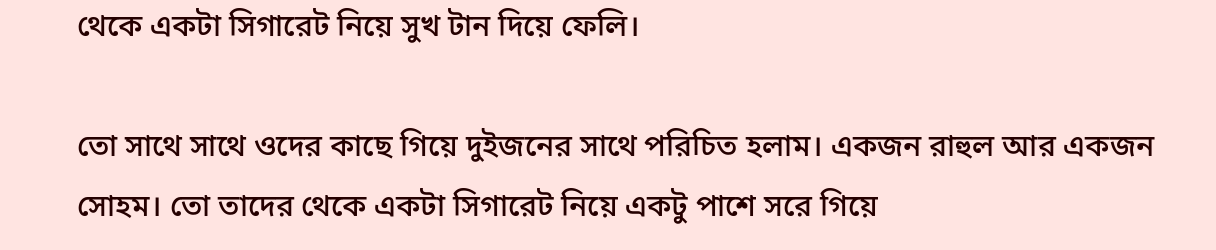থেকে একটা সিগারেট নিয়ে সুখ টান দিয়ে ফেলি।

তো সাথে সাথে ওদের কাছে গিয়ে দুইজনের সাথে পরিচিত হলাম। একজন রাহুল আর একজন সোহম। তো তাদের থেকে একটা সিগারেট নিয়ে একটু পাশে সরে গিয়ে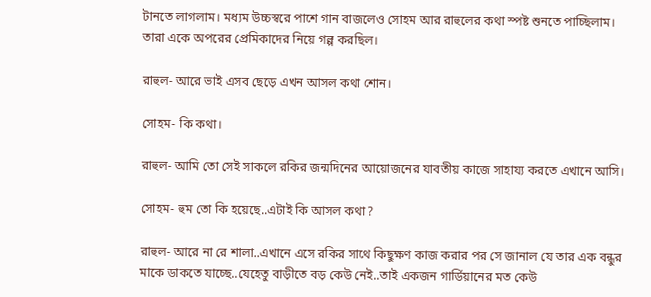টানতে লাগলাম। মধ্যম উচ্চস্বরে পাশে গান বাজলেও সোহম আর রাহুলের কথা স্পষ্ট শুনতে পাচ্ছিলাম। তারা একে অপরের প্রেমিকাদের নিয়ে গল্প করছিল।

রাহুল- আরে ভাই এসব ছেড়ে এখন আসল কথা শোন।

সোহম- কি কথা।

রাহুল- আমি তো সেই সাকলে রকির জন্মদিনের আয়োজনের যাবতীয় কাজে সাহায্য করতে এখানে আসি।

সোহম- হুম তো কি হয়েছে..এটাই কি আসল কথা?

রাহুল- আরে না রে শালা..এখানে এসে রকির সাথে কিছুক্ষণ কাজ করার পর সে জানাল যে তার এক বন্ধুর মাকে ডাকতে যাচ্ছে..যেহেতু বাড়ীতে বড় কেউ নেই..তাই একজন গার্ডিয়ানের মত কেউ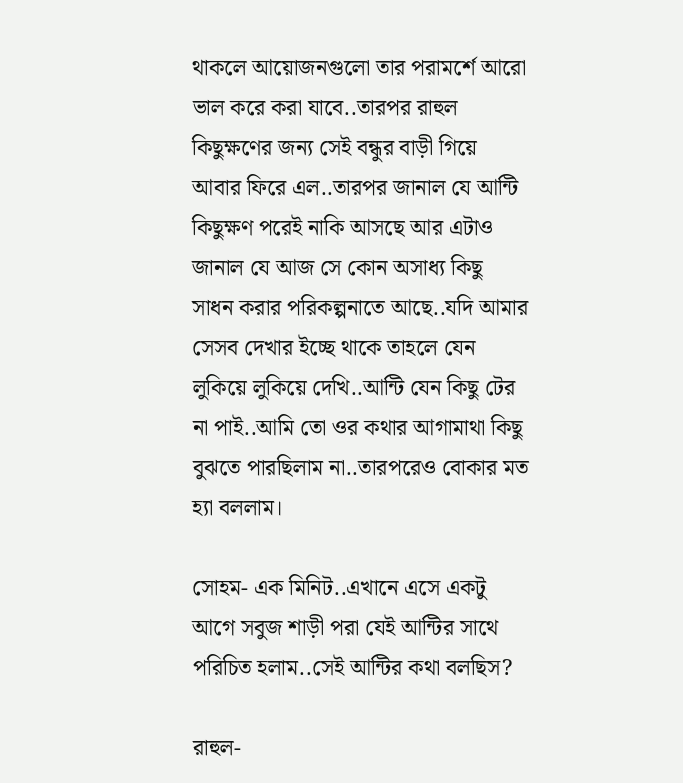থাকলে আয়োজনগুলো তার পরামর্শে আরো ভাল করে করা যাবে..তারপর রাহুল কিছুক্ষণের জন্য সেই বন্ধুর বাড়ী গিয়ে আবার ফিরে এল..তারপর জানাল যে আন্টি কিছুক্ষণ পরেই নাকি আসছে আর এটাও জানাল যে আজ সে কোন অসাধ্য কিছু সাধন করার পরিকল্পনাতে আছে..যদি আমার সেসব দেখার ইচ্ছে থাকে তাহলে যেন লুকিয়ে লুকিয়ে দেখি..আন্টি যেন কিছু টের না পাই..আমি তো ওর কথার আগামাথা কিছু বুঝতে পারছিলাম না..তারপরেও বোকার মত হ্যা বললাম।

সোহম- এক মিনিট..এখানে এসে একটু আগে সবুজ শাড়ী পরা যেই আন্টির সাথে পরিচিত হলাম..সেই আন্টির কথা বলছিস?

রাহুল-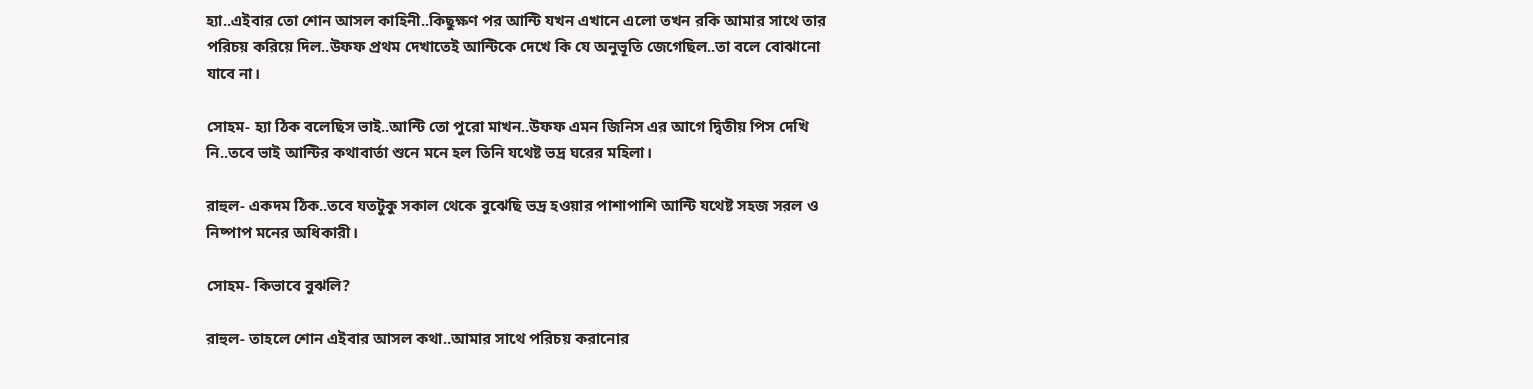হ্যা..এইবার তো শোন আসল কাহিনী..কিছুক্ষণ পর আন্টি যখন এখানে এলো তখন রকি আমার সাথে তার পরিচয় করিয়ে দিল..উফফ প্রথম দেখাতেই আন্টিকে দেখে কি যে অনুভূতি জেগেছিল..তা বলে বোঝানো যাবে না।

সোহম- হ্যা ঠিক বলেছিস ভাই..আন্টি তো পুরো মাখন..উফফ এমন জিনিস এর আগে দ্বিতীয় পিস দেখি নি..তবে ভাই আন্টির কথাবার্তা শুনে মনে হল তিনি যথেষ্ট ভদ্র ঘরের মহিলা।

রাহুল- একদম ঠিক..তবে যতটুকু সকাল থেকে বুঝেছি ভদ্র হওয়ার পাশাপাশি আন্টি যথেষ্ট সহজ সরল ও নিষ্পাপ মনের অধিকারী।

সোহম- কিভাবে বুঝলি?

রাহুল- তাহলে শোন এইবার আসল কথা..আমার সাথে পরিচয় করানোর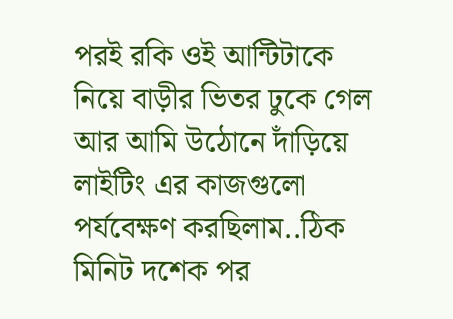পরই রকি ওই আন্টিটাকে নিয়ে বাড়ীর ভিতর ঢুকে গেল আর আমি উঠোনে দাঁড়িয়ে লাইটিং এর কাজগুলো পর্যবেক্ষণ করছিলাম..ঠিক মিনিট দশেক পর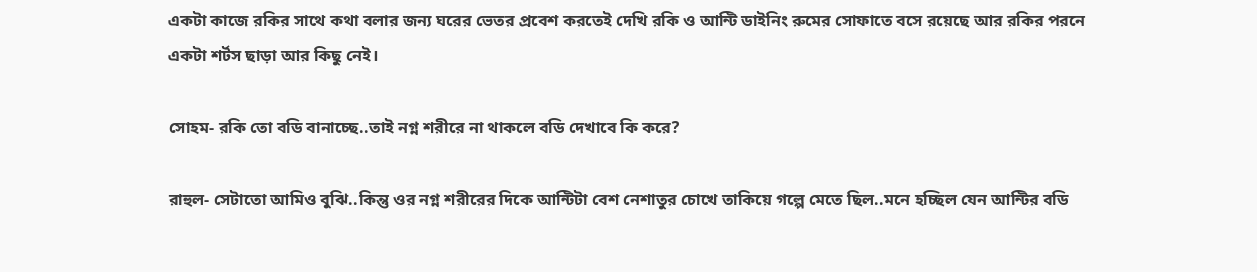একটা কাজে রকির সাথে কথা বলার জন্য ঘরের ভেতর প্রবেশ করতেই দেখি রকি ও আন্টি ডাইনিং রুমের সোফাতে বসে রয়েছে আর রকির পরনে একটা শর্টস ছাড়া আর কিছু নেই।

সোহম- রকি তো বডি বানাচ্ছে..তাই নগ্ন শরীরে না থাকলে বডি দেখাবে কি করে?

রাহুল- সেটাতো আমিও বুঝি..কিন্তু ওর নগ্ন শরীরের দিকে আন্টিটা বেশ নেশাতুর চোখে তাকিয়ে গল্পে মেতে ছিল..মনে হচ্ছিল যেন আন্টির বডি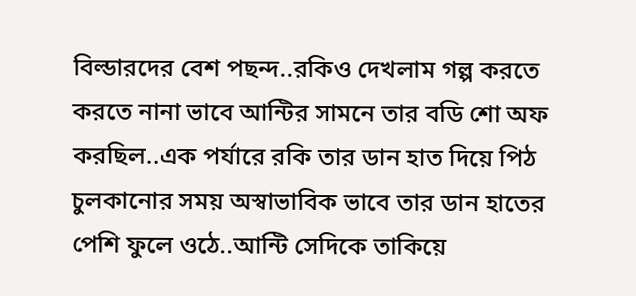বিল্ডারদের বেশ পছন্দ..রকিও দেখলাম গল্প করতে করতে নানা ভাবে আন্টির সামনে তার বডি শো অফ করছিল..এক পর্যারে রকি তার ডান হাত দিয়ে পিঠ চুলকানোর সময় অস্বাভাবিক ভাবে তার ডান হাতের পেশি ফুলে ওঠে..আন্টি সেদিকে তাকিয়ে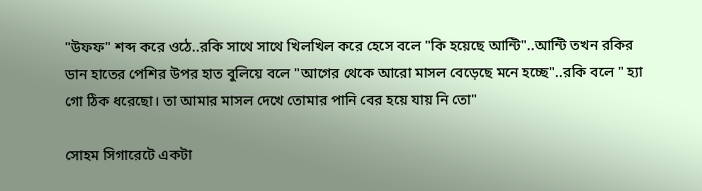"উফফ" শব্দ করে ওঠে..রকি সাথে সাথে খিলখিল করে হেসে বলে "কি হয়েছে আন্টি"..আন্টি তখন রকির ডান হাতের পেশির উপর হাত বুলিয়ে বলে "আগের থেকে আরো মাসল বেড়েছে মনে হচ্ছে"..রকি বলে " হ্যা গো ঠিক ধরেছো। তা আমার মাসল দেখে তোমার পানি বের হয়ে যায় নি তো"

সোহম সিগারেটে একটা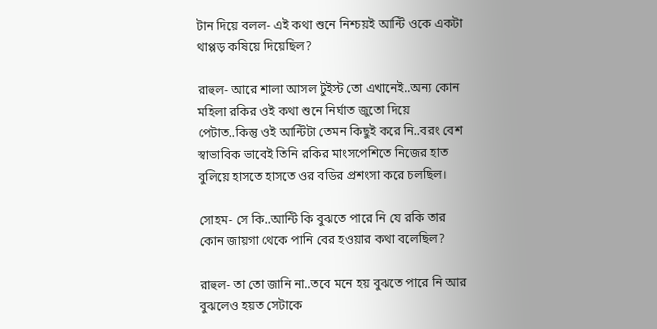টান দিয়ে বলল- এই কথা শুনে নিশ্চয়ই আন্টি ওকে একটা থাপ্পড় কষিয়ে দিয়েছিল?

রাহুল- আরে শালা আসল টুইস্ট তো এখানেই..অন্য কোন মহিলা রকির ওই কথা শুনে নির্ঘাত জুতো দিয়ে পেটাত..কিন্তু ওই আন্টিটা তেমন কিছুই করে নি..বরং বেশ স্বাভাবিক ভাবেই তিনি রকির মাংসপেশিতে নিজের হাত বুলিয়ে হাসতে হাসতে ওর বডির প্রশংসা করে চলছিল।

সোহম- সে কি..আন্টি কি বুঝতে পারে নি যে রকি তার কোন জায়গা থেকে পানি বের হওয়ার কথা বলেছিল?

রাহুল- তা তো জানি না..তবে মনে হয় বুঝতে পারে নি আর বুঝলেও হয়ত সেটাকে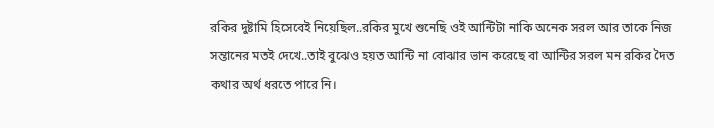রকির দুষ্টামি হিসেবেই নিয়েছিল..রকির মুখে শুনেছি ওই আন্টিটা নাকি অনেক সরল আর তাকে নিজ সন্তানের মতই দেখে..তাই বুঝেও হয়ত আন্টি না বোঝার ভান করেছে বা আন্টির সরল মন রকির দৈত কথার অর্থ ধরতে পারে নি।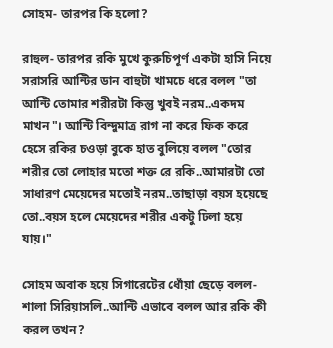সোহম- তারপর কি হলো?

রাহুল- তারপর রকি মুখে কুরুচিপূর্ণ একটা হাসি নিয়ে সরাসরি আন্টির ডান বাহুটা খামচে ধরে বলল "তা আন্টি তোমার শরীরটা কিন্তু খুবই নরম..একদম মাখন"। আন্টি বিন্দুমাত্র রাগ না করে ফিক করে হেসে রকির চওড়া বুকে হাত বুলিয়ে বলল "তোর শরীর তো লোহার মতো শক্ত রে রকি..আমারটা তো সাধারণ মেয়েদের মতোই নরম..তাছাড়া বয়স হয়েছে তো..বয়স হলে মেয়েদের শরীর একটু ঢিলা হয়ে যায়।"

সোহম অবাক হয়ে সিগারেটের ধোঁয়া ছেড়ে বলল- শালা সিরিয়াসলি..আন্টি এভাবে বলল আর রকি কী করল তখন?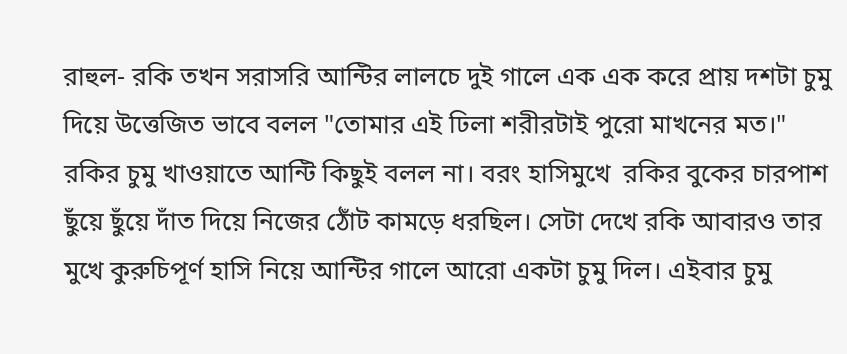রাহুল- রকি তখন সরাসরি আন্টির লালচে দুই গালে এক এক করে প্রায় দশটা চুমু দিয়ে উত্তেজিত ভাবে বলল "তোমার এই ঢিলা শরীরটাই পুরো মাখনের মত।" রকির চুমু খাওয়াতে আন্টি কিছুই বলল না। বরং হাসিমুখে  রকির বুকের চারপাশ ছুঁয়ে ছুঁয়ে দাঁত দিয়ে নিজের ঠোঁট কামড়ে ধরছিল। সেটা দেখে রকি আবারও তার মুখে কুরুচিপূর্ণ হাসি নিয়ে আন্টির গালে আরো একটা চুমু দিল। এইবার চুমু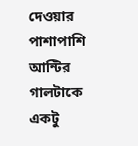দেওয়ার পাশাপাশি আন্টির গালটাকে একটু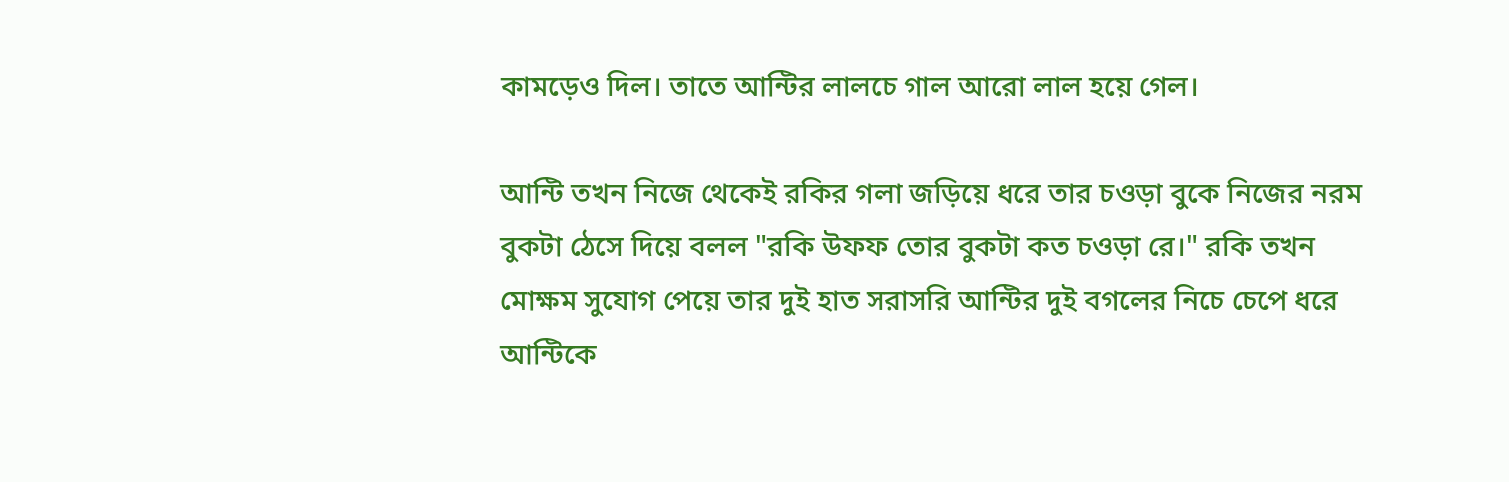কামড়েও দিল। তাতে আন্টির লালচে গাল আরো লাল হয়ে গেল।

আন্টি তখন নিজে থেকেই রকির গলা জড়িয়ে ধরে তার চওড়া বুকে নিজের নরম বুকটা ঠেসে দিয়ে বলল "রকি উফফ তোর বুকটা কত চওড়া রে।" রকি তখন মোক্ষম সুযোগ পেয়ে তার দুই হাত সরাসরি আন্টির দুই বগলের নিচে চেপে ধরে আন্টিকে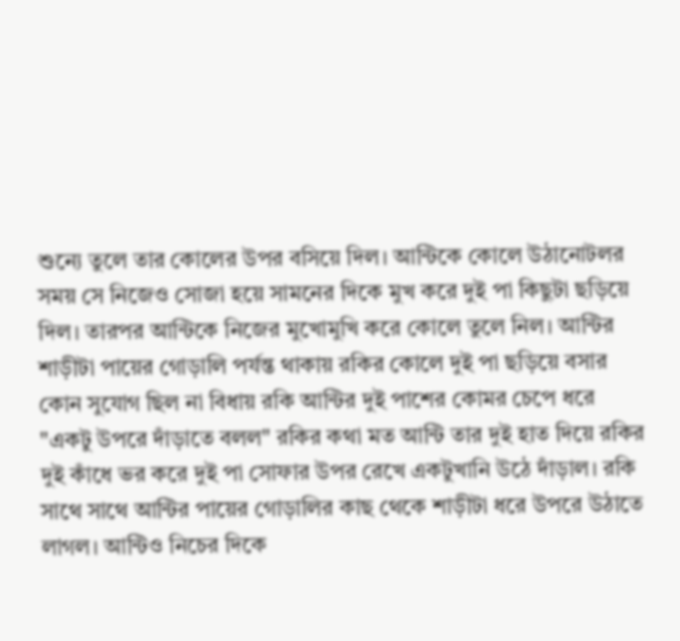শুন্যে তুলে তার কোলের উপর বসিয়ে দিল। আন্টিকে কোলে উঠানোটলর সময় সে নিজেও সোজা হয়ে সামনের দিকে মুখ করে দুই পা কিছুটা ছড়িয়ে দিল। তারপর আন্টিকে নিজের মুখোমুখি করে কোলে তুলে নিল। আন্টির শাড়ীটা পায়ের গোড়ালি পর্যন্ত থাকায় রকির কোলে দুই পা ছড়িয়ে বসার কোন সুযোগ ছিল না বিধায় রকি আন্টির দুই পাশের কোমর চেপে ধরে "একটু উপরে দাঁড়াতে বলল" রকির কথা মত আন্টি তার দুই হাত দিয়ে রকির দুই কাঁধে ভর করে দুই পা সোফার উপর রেখে একটুখানি উঠে দাঁড়াল। রকি সাথে সাথে আন্টির পায়ের গোড়ালির কাছ থেকে শাড়ীটা ধরে উপরে উঠাতে লাগল। আন্টিও নিচের দিকে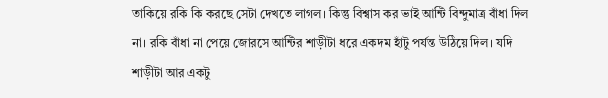তাকিয়ে রকি কি করছে সেটা দেখতে লাগল। কিন্তু বিশ্বাস কর ভাই আন্টি বিন্দুমাত্র বাঁধা দিল না। রকি বাঁধা না পেয়ে জোরসে আন্টির শাড়ীটা ধরে একদম হাঁটু পর্যন্ত উঠিয়ে দিল। যদি শাড়ীটা আর একটু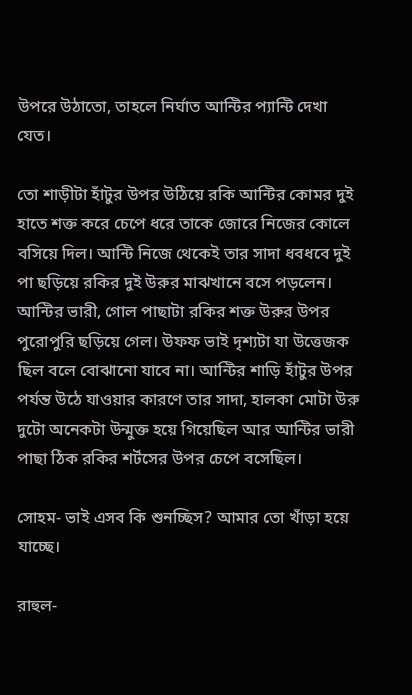উপরে উঠাতো, তাহলে নির্ঘাত আন্টির প্যান্টি দেখা যেত।

তো শাড়ীটা হাঁটুর উপর উঠিয়ে রকি আন্টির কোমর দুই হাতে শক্ত করে চেপে ধরে তাকে জোরে নিজের কোলে বসিয়ে দিল। আন্টি নিজে থেকেই তার সাদা ধবধবে দুই পা ছড়িয়ে রকির দুই উরুর মাঝখানে বসে পড়লেন। আন্টির ভারী, গোল পাছাটা রকির শক্ত উরুর উপর পুরোপুরি ছড়িয়ে গেল। উফফ ভাই দৃশ্যটা যা উত্তেজক ছিল বলে বোঝানো যাবে না। আন্টির শাড়ি হাঁটুর উপর পর্যন্ত উঠে যাওয়ার কারণে তার সাদা, হালকা মোটা উরু দুটো অনেকটা উন্মুক্ত হয়ে গিয়েছিল আর আন্টির ভারী পাছা ঠিক রকির শর্টসের উপর চেপে বসেছিল।

সোহম- ভাই এসব কি শুনচ্ছিস? আমার তো খাঁড়া হয়ে যাচ্ছে।

রাহুল-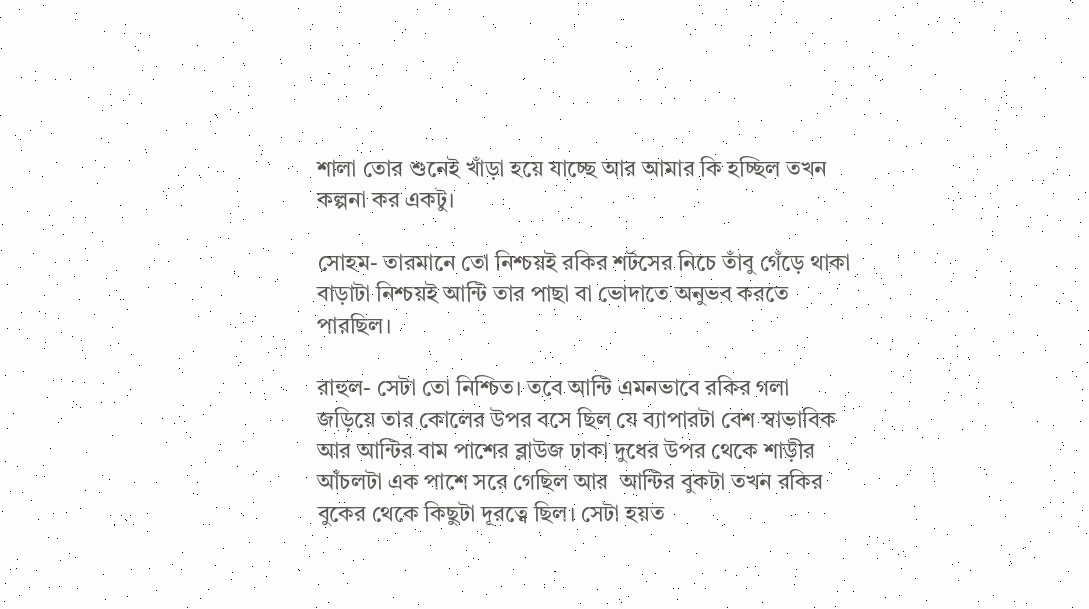শালা তোর শুনেই খাঁড়া হয়ে যাচ্ছে আর আমার কি হচ্ছিল তখন কল্পনা কর একটু।

সোহম- তারমানে তো নিশ্চয়ই রকির শর্টসের নিচে তাঁবু গেঁড়ে থাকা বাড়াটা নিশ্চয়ই আন্টি তার পাছা বা ভোদাতে অনুভব করতে পারছিল।

রাহুল- সেটা তো নিশ্চিত। তবে আন্টি এমনভাবে রকির গলা জড়িয়ে তার কোলের উপর বসে ছিল যে ব্যাপারটা বেশ স্বাভাবিক আর আন্টির বাম পাশের ব্লাউজ ঢাকা দুধের উপর থেকে শাড়ীর আঁচলটা এক পাশে সরে গেছিল আর  আন্টির বুকটা তখন রকির বুকের থেকে কিছুটা দূরত্বে ছিল। সেটা হয়ত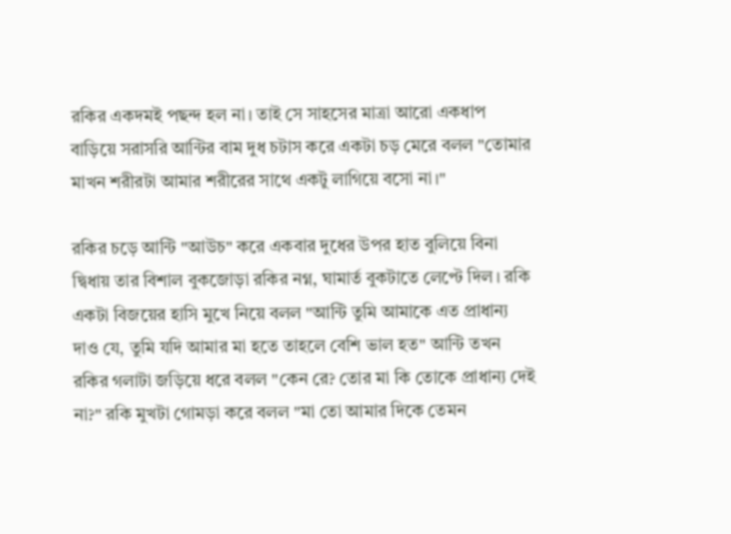রকির একদমই পছন্দ হল না। তাই সে সাহসের মাত্রা আরো একধাপ বাড়িয়ে সরাসরি আন্টির বাম দুধ চটাস করে একটা চড় মেরে বলল "তোমার মাখন শরীরটা আমার শরীরের সাথে একটু লাগিয়ে বসো না।"

রকির চড়ে আন্টি "আউচ" করে একবার দুধের উপর হাত বুলিয়ে বিনা দ্বিধায় তার বিশাল বুকজোড়া রকির নগ্ন, ঘামার্ত বুকটাতে লেপ্টে দিল। রকি একটা বিজয়ের হাসি মুখে নিয়ে বলল "আন্টি তুমি আমাকে এত প্রাধান্য দাও যে, তুমি যদি আমার মা হতে তাহলে বেশি ভাল হত" আন্টি তখন রকির গলাটা জড়িয়ে ধরে বলল "কেন রে? তোর মা কি তোকে প্রাধান্য দেই না?" রকি মুখটা গোমড়া করে বলল "মা তো আমার দিকে তেমন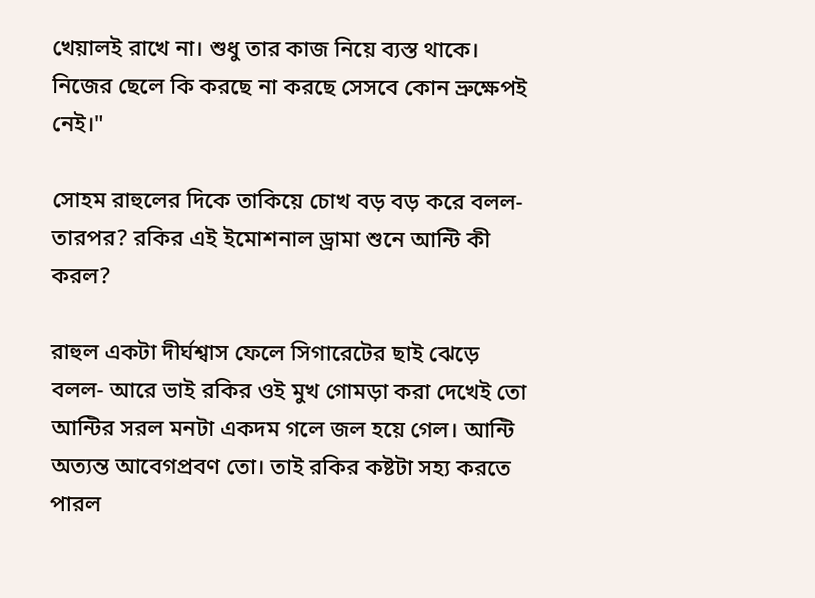খেয়ালই রাখে না। শুধু তার কাজ নিয়ে ব্যস্ত থাকে। নিজের ছেলে কি করছে না করছে সেসবে কোন ভ্রুক্ষেপই নেই।"

সোহম রাহুলের দিকে তাকিয়ে চোখ বড় বড় করে বলল- তারপর? রকির এই ইমোশনাল ড্রামা শুনে আন্টি কী করল?

রাহুল একটা দীর্ঘশ্বাস ফেলে সিগারেটের ছাই ঝেড়ে বলল- আরে ভাই রকির ওই মুখ গোমড়া করা দেখেই তো আন্টির সরল মনটা একদম গলে জল হয়ে গেল। আন্টি অত্যন্ত আবেগপ্রবণ তো। তাই রকির কষ্টটা সহ্য করতে পারল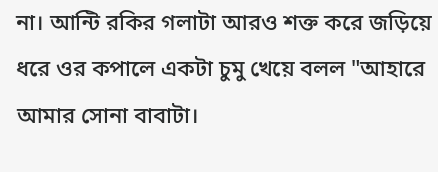না। আন্টি রকির গলাটা আরও শক্ত করে জড়িয়ে ধরে ওর কপালে একটা চুমু খেয়ে বলল "আহারে আমার সোনা বাবাটা।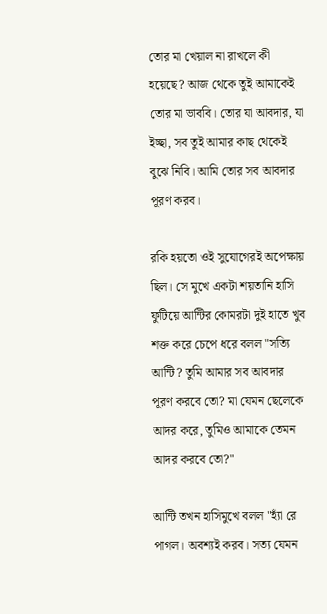তোর মা খেয়াল না রাখলে কী হয়েছে? আজ থেকে তুই আমাকেই তোর মা ভাববি। তোর যা আবদার, যা ইচ্ছা, সব তুই আমার কাছ থেকেই বুঝে নিবি। আমি তোর সব আবদার পূরণ করব।

রকি হয়তো ওই সুযোগেরই অপেক্ষায় ছিল। সে মুখে একটা শয়তানি হাসি ফুটিয়ে আন্টির কোমরটা দুই হাতে খুব শক্ত করে চেপে ধরে বলল "সত্যি আন্টি? তুমি আমার সব আবদার পূরণ করবে তো? মা যেমন ছেলেকে আদর করে, তুমিও আমাকে তেমন আদর করবে তো?"

আন্টি তখন হাসিমুখে বলল "হ্যাঁ রে পাগল। অবশ্যই করব। সত্য যেমন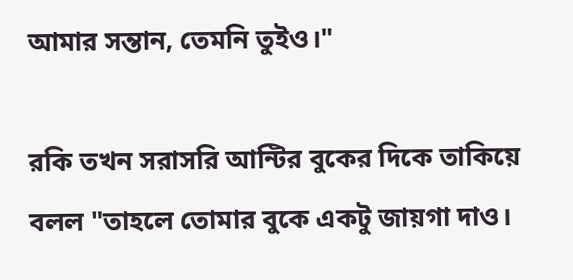আমার সন্তান, তেমনি তুইও।"

রকি তখন সরাসরি আন্টির বুকের দিকে তাকিয়ে বলল "তাহলে তোমার বুকে একটু জায়গা দাও।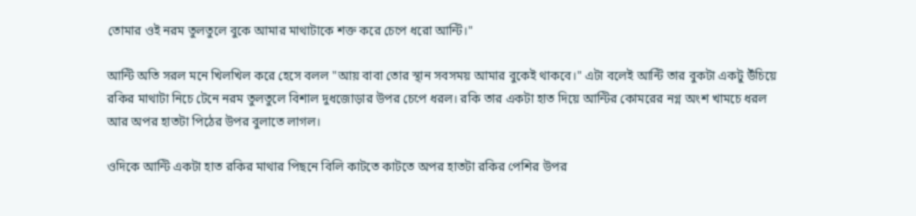তোমার ওই নরম তুলতুলে বুকে আমার মাথাটাকে শক্ত করে চেপে ধরো আন্টি।"

আন্টি অতি সরল মনে খিলখিল করে হেসে বলল "আয় বাবা তোর স্থান সবসময় আমার বুকেই থাকবে।" এটা বলেই আন্টি তার বুকটা একটু উঁচিয়ে রকির মাথাটা নিচে টেনে নরম তুলতুলে বিশাল দুধজোড়ার উপর চেপে ধরল। রকি তার একটা হাত দিয়ে আন্টির কোমরের নগ্ন অংশ খামচে ধরল আর অপর হাতটা পিঠের উপর বুলাতে লাগল।

ওদিকে আন্টি একটা হাত রকির মাথার পিছনে বিলি কাটতে কাটতে অপর হাতটা রকির পেশির উপর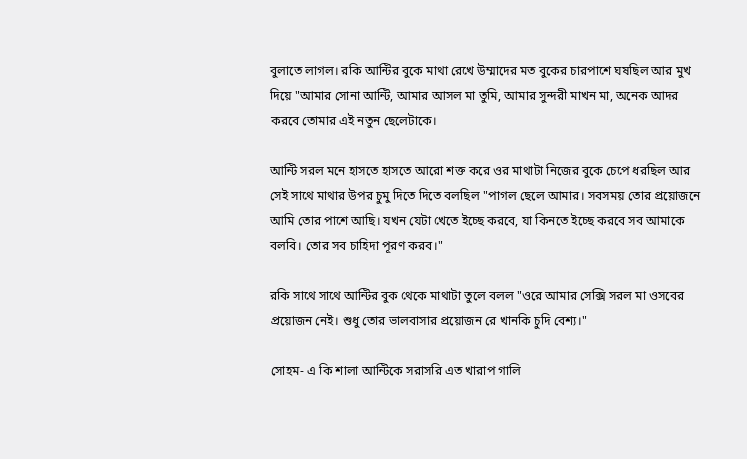বুলাতে লাগল। রকি আন্টির বুকে মাথা রেখে উম্মাদের মত বুকের চারপাশে ঘষছিল আর মুখ দিয়ে "আমার সোনা আন্টি, আমার আসল মা তুমি, আমার সুন্দরী মাখন মা, অনেক আদর করবে তোমার এই নতুন ছেলেটাকে।

আন্টি সরল মনে হাসতে হাসতে আরো শক্ত করে ওর মাথাটা নিজের বুকে চেপে ধরছিল আর সেই সাথে মাথার উপর চুমু দিতে দিতে বলছিল "পাগল ছেলে আমার। সবসময় তোর প্রয়োজনে আমি তোর পাশে আছি। যখন যেটা খেতে ইচ্ছে করবে, যা কিনতে ইচ্ছে করবে সব আমাকে বলবি। তোর সব চাহিদা পূরণ করব।"

রকি সাথে সাথে আন্টির বুক থেকে মাথাটা তুলে বলল "ওরে আমার সেক্সি সরল মা ওসবের প্রয়োজন নেই। শুধু তোর ভালবাসার প্রয়োজন রে খানকি চুদি বেশ্য।"

সোহম- এ কি শালা আন্টিকে সরাসরি এত খারাপ গালি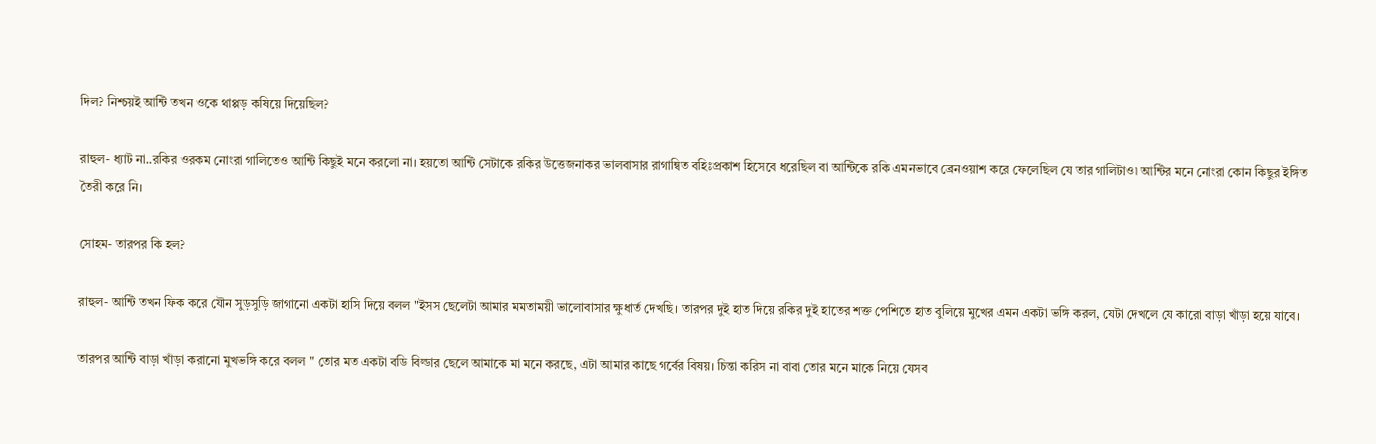দিল? নিশ্চয়ই আন্টি তখন ওকে থাপ্পড় কষিয়ে দিয়েছিল?

রাহুল- ধ্যাট না..রকির ওরকম নোংরা গালিতেও আন্টি কিছুই মনে করলো না। হয়তো আন্টি সেটাকে রকির উত্তেজনাকর ভালবাসার রাগান্বিত বহিঃপ্রকাশ হিসেবে ধরেছিল বা আন্টিকে রকি এমনভাবে ব্রেনওয়াশ করে ফেলেছিল যে তার গালিটাও৷ আন্টির মনে নোংরা কোন কিছুর ইঙ্গিত তৈরী করে নি।

সোহম- তারপর কি হল?

রাহুল- আন্টি তখন ফিক করে যৌন সুড়সুড়ি জাগানো একটা হাসি দিয়ে বলল "ইসস ছেলেটা আমার মমতাময়ী ভালোবাসার ক্ষুধার্ত দেখছি। তারপর দুই হাত দিয়ে রকির দুই হাতের শক্ত পেশিতে হাত বুলিয়ে মুখের এমন একটা ভঙ্গি করল, যেটা দেখলে যে কারো বাড়া খাঁড়া হয়ে যাবে।

তারপর আন্টি বাড়া খাঁড়া করানো মুখভঙ্গি করে বলল " তোর মত একটা বডি বিল্ডার ছেলে আমাকে মা মনে করছে, এটা আমার কাছে গর্বের বিষয়। চিন্তা করিস না বাবা তোর মনে মাকে নিয়ে যেসব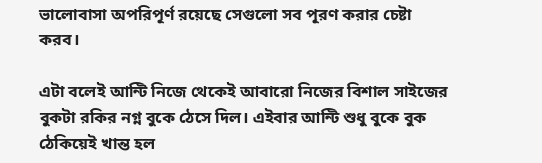ভালোবাসা অপরিপূর্ণ রয়েছে সেগুলো সব পূরণ করার চেষ্টা করব।

এটা বলেই আন্টি নিজে থেকেই আবারো নিজের বিশাল সাইজের বুকটা রকির নগ্ন বুকে ঠেসে দিল। এইবার আন্টি শুধু বুকে বুক ঠেকিয়েই খান্ত হল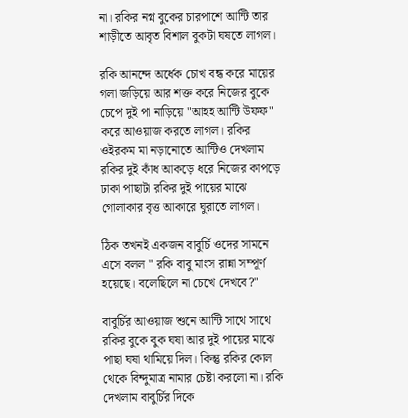না। রকির নগ্ন বুকের চারপাশে আন্টি তার শাড়ীতে আবৃত বিশাল বুকটা ঘষতে লাগল।

রকি আনন্দে অর্ধেক চোখ বন্ধ করে মায়ের গলা জড়িয়ে আর শক্ত করে নিজের বুকে চেপে দুই পা নাড়িয়ে "আহহ আন্টি উফফ" করে আওয়াজ করতে লাগল। রকির ওইরকম মা নড়ানোতে আন্টিও দেখলাম রকির দুই কাঁধ আকড়ে ধরে নিজের কাপড়ে ঢাকা পাছাটা রকির দুই পায়ের মাঝে গোলাকার বৃত্ত আকারে ঘুরাতে লাগল।

ঠিক তখনই একজন বাবুর্চি ওদের সামনে এসে বলল " রকি বাবু মাংস রান্না সম্পূর্ণ হয়েছে। বলেছিলে না চেখে দেখবে?"

বাবুর্চির আওয়াজ শুনে আন্টি সাথে সাথে রকির বুকে বুক ঘষা আর দুই পায়ের মাঝে পাছা ঘষা থামিয়ে দিল। কিন্তু রকির কোল থেকে বিন্দুমাত্র নামার চেষ্টা করলো না। রকি দেখলাম বাবুর্চির দিকে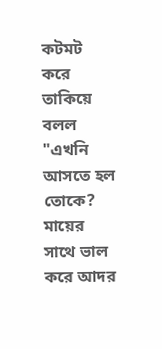কটমট করে তাকিয়ে বলল "এখনি আসতে হল তোকে? মায়ের সাথে ভাল করে আদর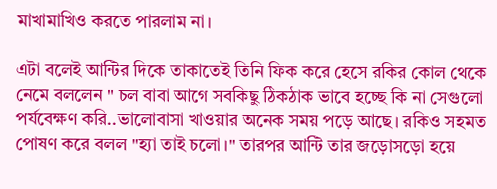মাখামাখিও করতে পারলাম না।

এটা বলেই আন্টির দিকে তাকাতেই তিনি ফিক করে হেসে রকির কোল থেকে নেমে বললেন " চল বাবা আগে সবকিছু ঠিকঠাক ভাবে হচ্ছে কি না সেগুলো পর্যবেক্ষণ করি..ভালোবাসা খাওয়ার অনেক সময় পড়ে আছে। রকিও সহমত পোষণ করে বলল "হ্যা তাই চলো।" তারপর আন্টি তার জড়োসড়ো হয়ে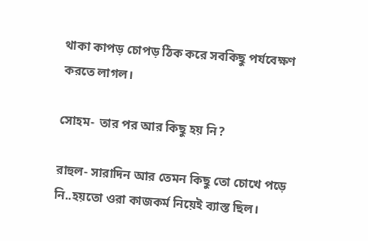থাকা কাপড় চোপড় ঠিক করে সবকিছু পর্যবেক্ষণ করতে লাগল।

সোহম- তার পর আর কিছু হয় নি?

রাহুল- সারাদিন আর তেমন কিছু তো চোখে পড়ে নি..হয়তো ওরা কাজকর্ম নিয়েই ব্যাস্ত ছিল।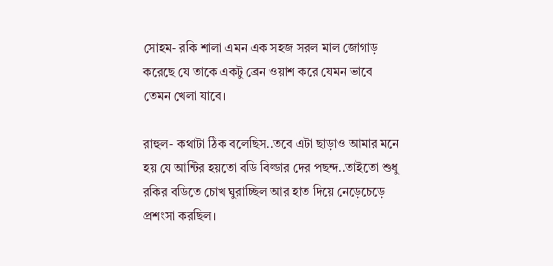সোহম- রকি শালা এমন এক সহজ সরল মাল জোগাড় করেছে যে তাকে একটু ব্রেন ওয়াশ করে যেমন ভাবে তেমন খেলা যাবে।

রাহুল- কথাটা ঠিক বলেছিস..তবে এটা ছাড়াও আমার মনে হয় যে আন্টির হয়তো বডি বিল্ডার দের পছন্দ..তাইতো শুধু রকির বডিতে চোখ ঘুরাচ্ছিল আর হাত দিয়ে নেড়েচেড়ে প্রশংসা করছিল।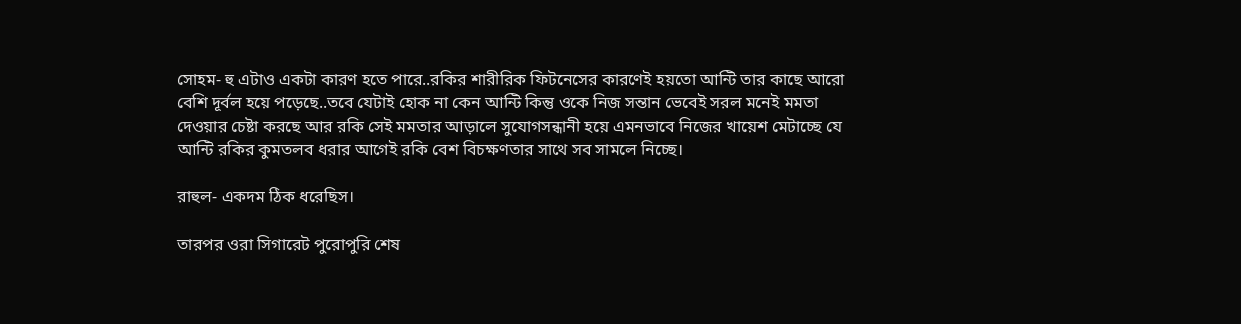সোহম- হু এটাও একটা কারণ হতে পারে..রকির শারীরিক ফিটনেসের কারণেই হয়তো আন্টি তার কাছে আরো বেশি দূর্বল হয়ে পড়েছে..তবে যেটাই হোক না কেন আন্টি কিন্তু ওকে নিজ সন্তান ভেবেই সরল মনেই মমতা দেওয়ার চেষ্টা করছে আর রকি সেই মমতার আড়ালে সুযোগসন্ধানী হয়ে এমনভাবে নিজের খায়েশ মেটাচ্ছে যে আন্টি রকির কুমতলব ধরার আগেই রকি বেশ বিচক্ষণতার সাথে সব সামলে নিচ্ছে।

রাহুল- একদম ঠিক ধরেছিস।

তারপর ওরা সিগারেট পুরোপুরি শেষ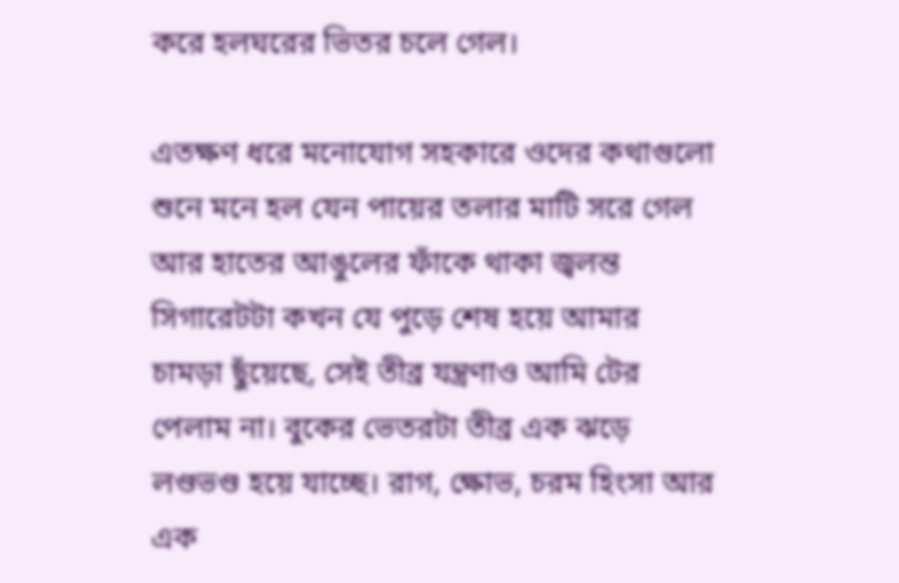করে হলঘরের ভিতর চলে গেল।

এতক্ষণ ধরে মনোযোগ সহকারে ওদের কথাগুলো শুনে মনে হল যেন পায়ের তলার মাটি সরে গেল আর হাতের আঙুলের ফাঁকে থাকা জ্বলন্ত সিগারেটটা কখন যে পুড়ে শেষ হয়ে আমার চামড়া ছুঁয়েছে, সেই তীব্র যন্ত্রণাও আমি টের পেলাম না। বুকের ভেতরটা তীব্র এক ঝড়ে লণ্ডভণ্ড হয়ে যাচ্ছে। রাগ, ক্ষোভ, চরম হিংসা আর এক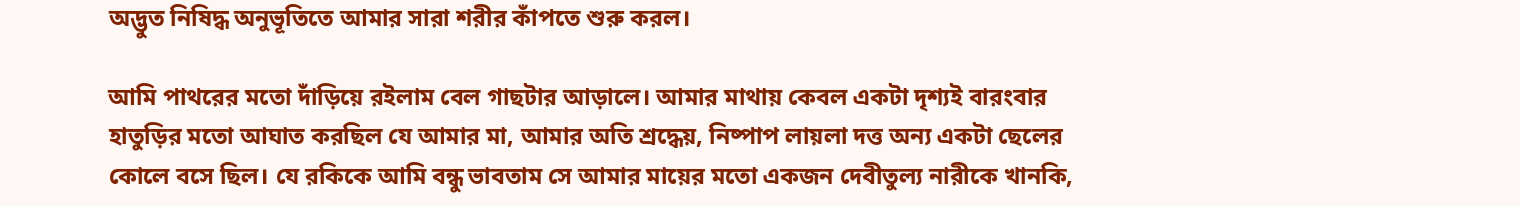অদ্ভুত নিষিদ্ধ অনুভূতিতে আমার সারা শরীর কাঁপতে শুরু করল।

আমি পাথরের মতো দাঁড়িয়ে রইলাম বেল গাছটার আড়ালে। আমার মাথায় কেবল একটা দৃশ্যই বারংবার হাতুড়ির মতো আঘাত করছিল যে আমার মা, আমার অতি শ্রদ্ধেয়, নিষ্পাপ লায়লা দত্ত অন্য একটা ছেলের কোলে বসে ছিল। যে রকিকে আমি বন্ধু ভাবতাম সে আমার মায়ের মতো একজন দেবীতুল্য নারীকে খানকি,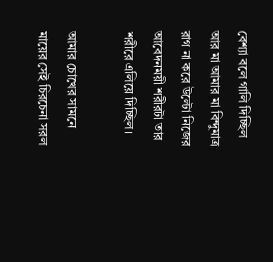বেশ্যা বলে গালি দিচ্ছিল আর মা আমার মা বিন্দুমাত্র রাগ না করে উল্টো নিজের আবেদনময়ী শরীরটা তার শরীরে এলিয়ে দিচ্ছিল।

আমার চোখের সামনে মায়ের সেই চিরচেনা সরল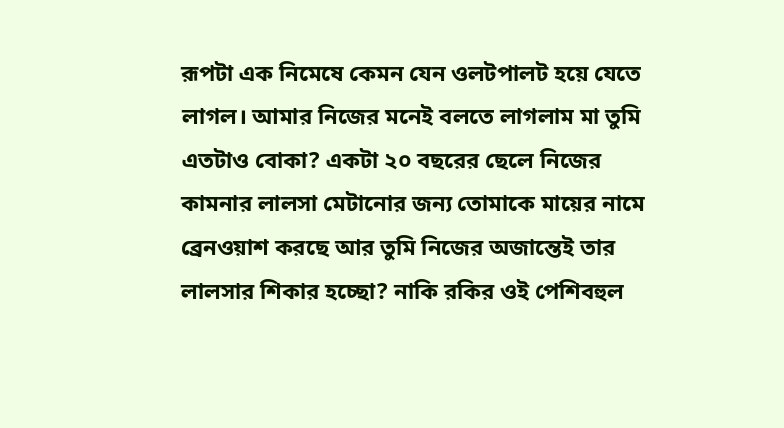রূপটা এক নিমেষে কেমন যেন ওলটপালট হয়ে যেতে লাগল। আমার নিজের মনেই বলতে লাগলাম মা তুমি এতটাও বোকা? একটা ২০ বছরের ছেলে নিজের কামনার লালসা মেটানোর জন্য তোমাকে মায়ের নামে ব্রেনওয়াশ করছে আর তুমি নিজের অজান্তেই তার লালসার শিকার হচ্ছো? নাকি রকির ওই পেশিবহুল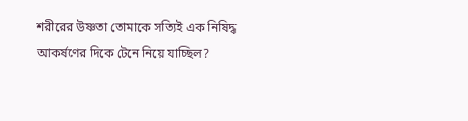শরীরের উষ্ণতা তোমাকে সত্যিই এক নিষিদ্ধ আকর্ষণের দিকে টেনে নিয়ে যাচ্ছিল?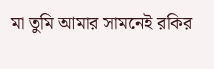মা তুমি আমার সামনেই রকির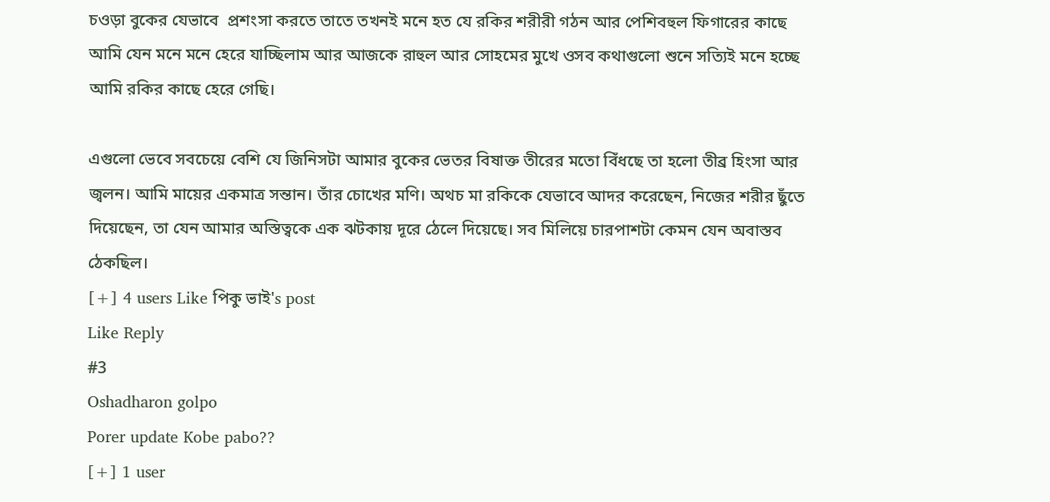চওড়া বুকের যেভাবে  প্রশংসা করতে তাতে তখনই মনে হত যে রকির শরীরী গঠন আর পেশিবহুল ফিগারের কাছে আমি যেন মনে মনে হেরে যাচ্ছিলাম আর আজকে রাহুল আর সোহমের মুখে ওসব কথাগুলো শুনে সত্যিই মনে হচ্ছে আমি রকির কাছে হেরে গেছি।

এগুলো ভেবে সবচেয়ে বেশি যে জিনিসটা আমার বুকের ভেতর বিষাক্ত তীরের মতো বিঁধছে তা হলো তীব্র হিংসা আর জ্বলন। আমি মায়ের একমাত্র সন্তান। তাঁর চোখের মণি। অথচ মা রকিকে যেভাবে আদর করেছেন, নিজের শরীর ছুঁতে দিয়েছেন, তা যেন আমার অস্তিত্বকে এক ঝটকায় দূরে ঠেলে দিয়েছে। সব মিলিয়ে চারপাশটা কেমন যেন অবাস্তব ঠেকছিল।
[+] 4 users Like পিকু ভাই's post
Like Reply
#3
Oshadharon golpo
Porer update Kobe pabo??
[+] 1 user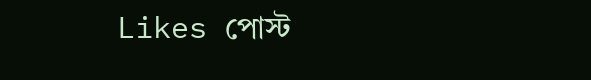Likes পোস্ট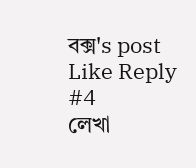বক্স's post
Like Reply
#4
লেখা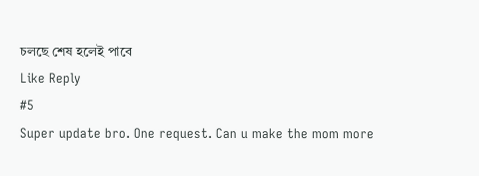চলছে শেষ হলেই পাবে
Like Reply
#5
Super update bro. One request. Can u make the mom more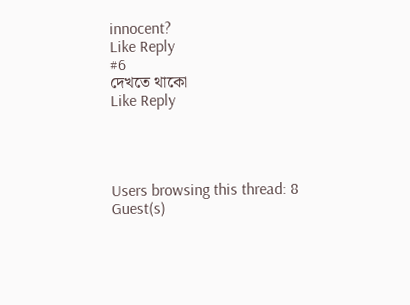innocent?
Like Reply
#6
দেখতে থাকো
Like Reply




Users browsing this thread: 8 Guest(s)